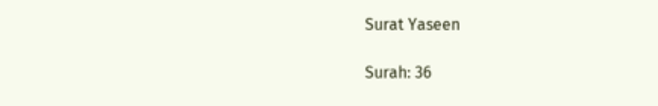Surat Yaseen

Surah: 36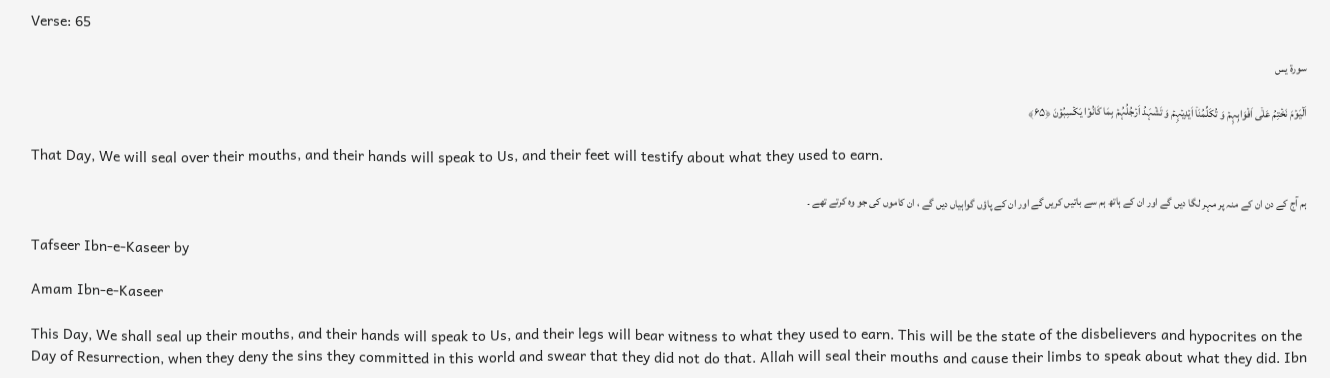Verse: 65

سورة يس

اَلۡیَوۡمَ نَخۡتِمُ عَلٰۤی اَفۡوَاہِہِمۡ وَ تُکَلِّمُنَاۤ اَیۡدِیۡہِمۡ وَ تَشۡہَدُ اَرۡجُلُہُمۡ بِمَا کَانُوۡا یَکۡسِبُوۡنَ ﴿۶۵﴾

That Day, We will seal over their mouths, and their hands will speak to Us, and their feet will testify about what they used to earn.

ہم آج کے دن ان کے منہ پر مہر لگا دیں گے اور ان کے ہاتھ ہم سے باتیں کریں گے اور ان کے پاؤں گواہیاں دیں گے ، ان کاموں کی جو وہ کرتے تھے ۔

Tafseer Ibn-e-Kaseer by

Amam Ibn-e-Kaseer

This Day, We shall seal up their mouths, and their hands will speak to Us, and their legs will bear witness to what they used to earn. This will be the state of the disbelievers and hypocrites on the Day of Resurrection, when they deny the sins they committed in this world and swear that they did not do that. Allah will seal their mouths and cause their limbs to speak about what they did. Ibn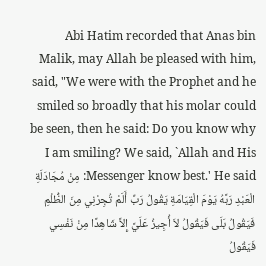Abi Hatim recorded that Anas bin Malik, may Allah be pleased with him, said, "We were with the Prophet and he smiled so broadly that his molar could be seen, then he said: Do you know why I am smiling? We said, `Allah and His Messenger know best.' He said: مِنْ مُجَادَلَةِ الْعَبْدِ رَبَّهُ يَوْمَ الْقِيَامَةِ يَقُولُ رَبِّ أَلَمْ تُجِرْنِي مِنَ الظُّلْمِ فَيَقُولُ بَلَى فَيَقُولُ لاَ أُجِيزُ عَلَيَّ إِلاَّ شَاهِدًا مِنْ نَفْسِي فَيَقُولُ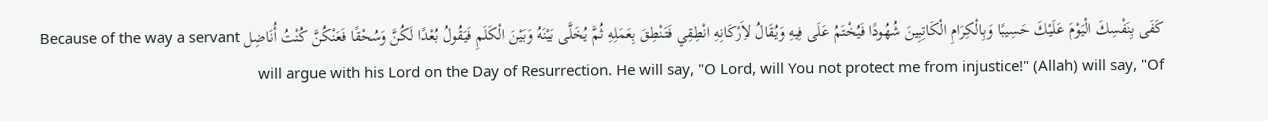كَفَى بِنَفْسِكَ الْيَوْمَ عَلَيْكَ حَسِيبًا وَبِالْكِرَامِ الْكَاتِبِينَ شُهُودًا فَيُخْتَمُ عَلَى فِيهِ وَيُقَالُ لاَِرْكَانِهِ انْطِقِي فَتَنْطِقَ بِعَمَلِهِ ثُمَّ يُخَلَّى بَيْنَهُ وَبَيْنَ الْكَلَمِ فَيَقُولُ بُعْدًا لَكُنَّ وَسُحْقًا فَعَنْكُنَّ كُنْتُ أُنَاضِل Because of the way a servant will argue with his Lord on the Day of Resurrection. He will say, "O Lord, will You not protect me from injustice!" (Allah) will say, "Of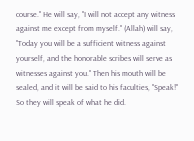course." He will say, "I will not accept any witness against me except from myself." (Allah) will say, "Today you will be a sufficient witness against yourself, and the honorable scribes will serve as witnesses against you." Then his mouth will be sealed, and it will be said to his faculties, "Speak!" So they will speak of what he did.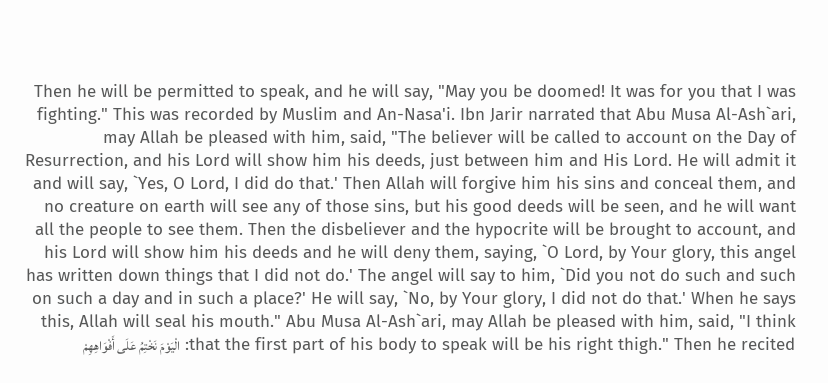Then he will be permitted to speak, and he will say, "May you be doomed! It was for you that I was fighting." This was recorded by Muslim and An-Nasa'i. Ibn Jarir narrated that Abu Musa Al-Ash`ari, may Allah be pleased with him, said, "The believer will be called to account on the Day of Resurrection, and his Lord will show him his deeds, just between him and His Lord. He will admit it and will say, `Yes, O Lord, I did do that.' Then Allah will forgive him his sins and conceal them, and no creature on earth will see any of those sins, but his good deeds will be seen, and he will want all the people to see them. Then the disbeliever and the hypocrite will be brought to account, and his Lord will show him his deeds and he will deny them, saying, `O Lord, by Your glory, this angel has written down things that I did not do.' The angel will say to him, `Did you not do such and such on such a day and in such a place?' He will say, `No, by Your glory, I did not do that.' When he says this, Allah will seal his mouth." Abu Musa Al-Ash`ari, may Allah be pleased with him, said, "I think that the first part of his body to speak will be his right thigh." Then he recited: الْيَوْمَ نَخْتِمُ عَلَى أَفْوَاهِهِمْ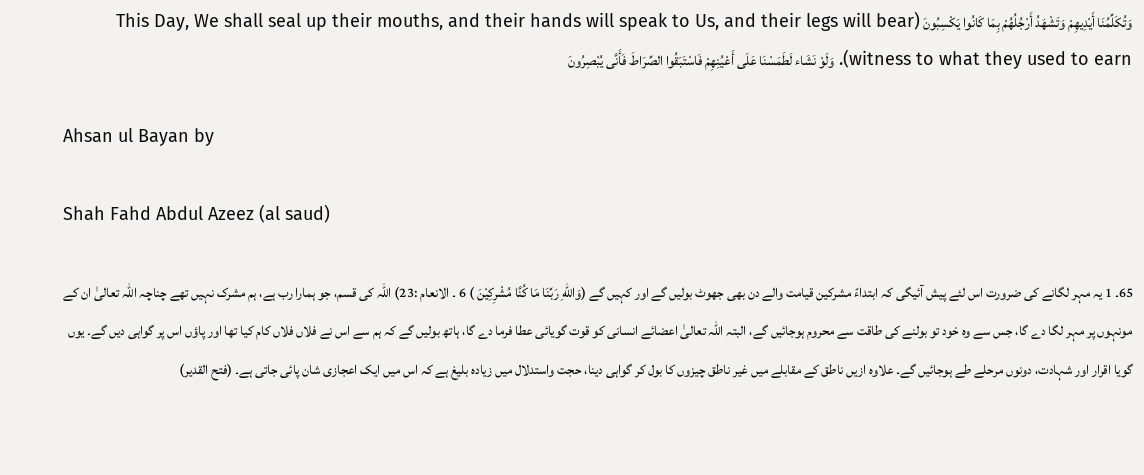وَتُكَلِّمُنَا أَيْدِيهِمْ وَتَشْهَدُ أَرْجُلُهُمْ بِمَا كَانُوا يَكْسِبُونَ (This Day, We shall seal up their mouths, and their hands will speak to Us, and their legs will bear witness to what they used to earn). وَلَوْ نَشَاء لَطَمَسْنَا عَلَى أَعْيُنِهِمْ فَاسْتَبَقُوا الصِّرَاطَ فَأَنَّى يُبْصِرُونَ

Ahsan ul Bayan by

Shah Fahd Abdul Azeez (al saud)

65۔ 1 یہ مہر لگانے کی ضرورت اس لئے پیش آئیگی کہ ابتداءً مشرکین قیامت والے دن بھی جھوٹ بولیں گے اور کہیں گے (وَاللّٰهِ رَبِّنَا مَا كُنَّا مُشْرِكِيْنَ ) 6 ۔ الانعام :23) اللہ کی قسم، جو ہمارا رب ہے، ہم مشرک نہیں تھے چناچہ اللہ تعالیٰ ان کے مونہوں پر مہر لگا دے گا، جس سے وہ خود تو بولنے کی طاقت سے محروم ہوجائیں گے، البتہ اللہ تعالیٰ اعضائے انسانی کو قوت گویائی عطا فرما دے گا، ہاتھ بولیں گے کہ ہم سے اس نے فلاں فلاں کام کیا تھا اور پاؤں اس پر گواہی دیں گے۔ یوں گویا اقرار اور شہادت، دونوں مرحلے طے ہوجائیں گے۔ علاوہ ازیں ناطق کے مقابلے میں غیر ناطق چیزوں کا بول کر گواہی دینا، حجت واستدلال میں زیادہ بلیغ ہے کہ اس میں ایک اعجازی شان پائی جاتی ہے۔ (فتح القدیر)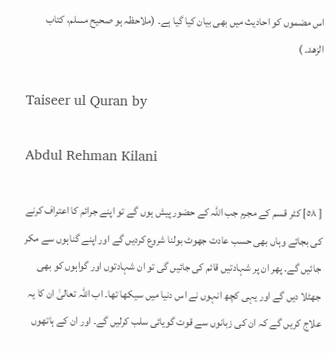اس مضموں کو احادیث میں بھی بیان کیا گیا ہے۔ (ملاحظہ ہو صحیح مسلم، کتاب الزھد۔ )

Taiseer ul Quran by

Abdul Rehman Kilani

[ ٥٨] کٹر قسم کے مجرم جب اللہ کے حضور پیش ہوں گے تو اپنے جرائم کا اعتراف کرنے کی بجائے وہاں بھی حسب عادت جھوٹ بولنا شروع کردیں گے اور اپنے گناہوں سے مکر جائیں گے۔ پھر ان پر شہادتیں قائم کی جائیں گی تو ان شہادتوں اور گواہوں کو بھی جھٹلا دیں گے اور یہی کچھ انہوں نے اس دنیا میں سیکھا تھا۔ اب اللہ تعالیٰ ان کا یہ علاج کریں گے کہ ان کی زبانوں سے قوت گویائی سلب کرلیں گے۔ اور ان کے ہاتھوں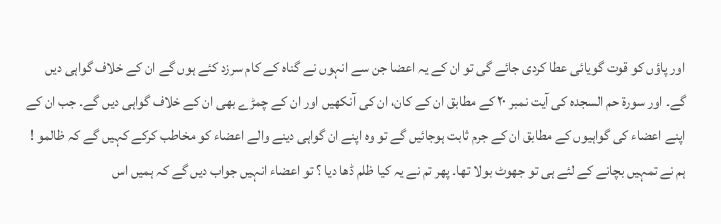اور پاؤں کو قوت گویائی عطا کردی جائے گی تو ان کے یہ اعضا جن سے انہوں نے گناہ کے کام سرزد کئے ہوں گے ان کے خلاف گواہی دیں گے۔ اور سورة حم السجدہ کی آیت نمبر ٢٠ کے مطابق ان کے کان، ان کی آنکھیں اور ان کے چمڑے بھی ان کے خلاف گواہی دیں گے۔ جب ان کے اپنے اعضاء کی گواہیوں کے مطابق ان کے جرم ثابت ہوجائیں گے تو وہ اپنے ان گواہی دینے والے اعضاء کو مخاطب کرکے کہیں گے کہ ظالمو ! ہم نے تمہیں بچانے کے لئے ہی تو جھوٹ بولا تھا۔ پھر تم نے یہ کیا ظلم ڈھا دیا ؟ تو اعضاء انہیں جواب دیں گے کہ ہمیں اس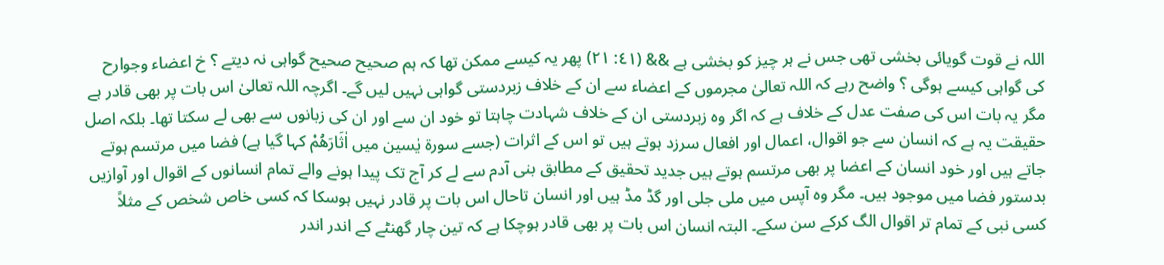اللہ نے قوت گویائی بخشی تھی جس نے ہر چیز کو بخشی ہے && (٤١: ٢١) پھر یہ کیسے ممکن تھا کہ ہم صحیح صحیح گواہی نہ دیتے ؟ خ اعضاء وجوارح کی گواہی کیسے ہوگی ؟ واضح رہے کہ اللہ تعالیٰ مجرموں کے اعضاء سے ان کے خلاف زبردستی گواہی نہیں لیں گے۔ اگرچہ اللہ تعالیٰ اس بات پر بھی قادر ہے مگر یہ بات اس کی صفت عدل کے خلاف ہے کہ اگر وہ زبردستی ان کے خلاف شہادت چاہتا تو خود ان سے اور ان کی زبانوں سے بھی لے سکتا تھا۔ بلکہ اصل حقیقت یہ ہے کہ انسان سے جو اقوال، اعمال اور افعال سرزد ہوتے ہیں تو اس کے اثرات (جسے سورة یٰسین میں اٰثَارَھُمْ کہا گیا ہے) فضا میں مرتسم ہوتے جاتے ہیں اور خود انسان کے اعضا پر بھی مرتسم ہوتے ہیں جدید تحقیق کے مطابق بنی آدم سے لے کر آج تک پیدا ہونے والے تمام انسانوں کے اقوال اور آوازیں بدستور فضا میں موجود ہیں۔ مگر وہ آپس میں ملی جلی اور گڈ مڈ ہیں اور انسان تاحال اس بات پر قادر نہیں ہوسکا کہ کسی خاص شخص کے مثلاً کسی نبی کے تمام تر اقوال الگ کرکے سن سکے۔ البتہ انسان اس بات پر بھی قادر ہوچکا ہے کہ تین چار گھنٹے کے اندر اندر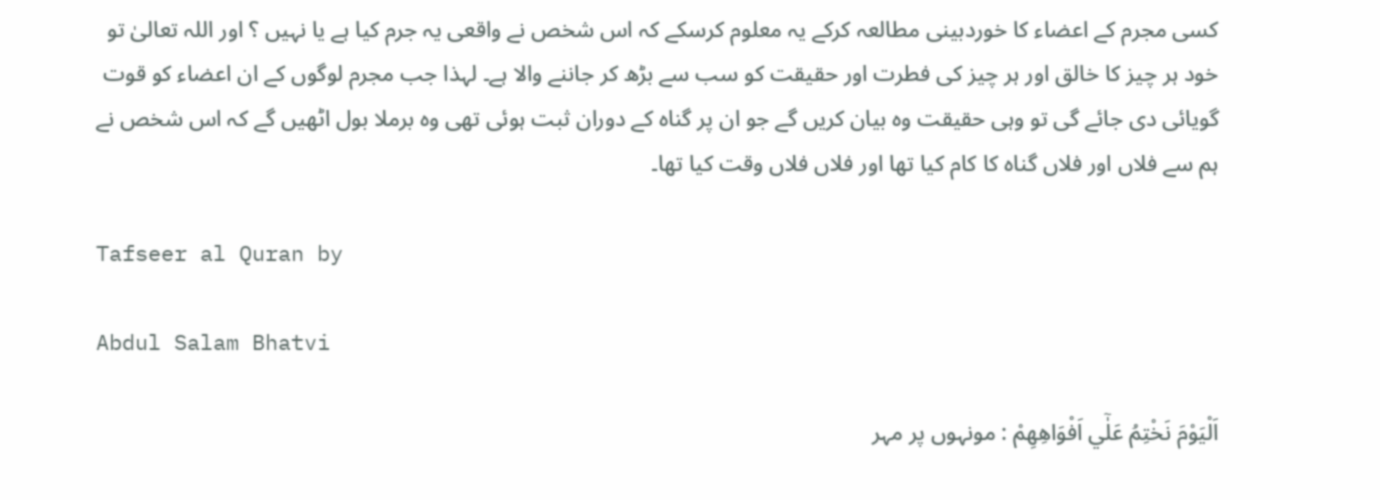کسی مجرم کے اعضاء کا خوردبینی مطالعہ کرکے یہ معلوم کرسکے کہ اس شخص نے واقعی یہ جرم کیا ہے یا نہیں ؟ اور اللہ تعالیٰ تو خود ہر چیز کا خالق اور ہر چیز کی فطرت اور حقیقت کو سب سے بڑھ کر جاننے والا ہے۔ لہذا جب مجرم لوگوں کے ان اعضاء کو قوت گویائی دی جائے گی تو وہی حقیقت وہ بیان کریں گے جو ان پر گناہ کے دوران ثبت ہوئی تھی وہ برملا بول اٹھیں گے کہ اس شخص نے ہم سے فلاں اور فلاں گناہ کا کام کیا تھا اور فلاں فلاں وقت کیا تھا۔

Tafseer al Quran by

Abdul Salam Bhatvi

اَلْيَوْمَ نَخْتِمُ عَلٰٓي اَفْوَاهِهِمْ : مونہوں پر مہر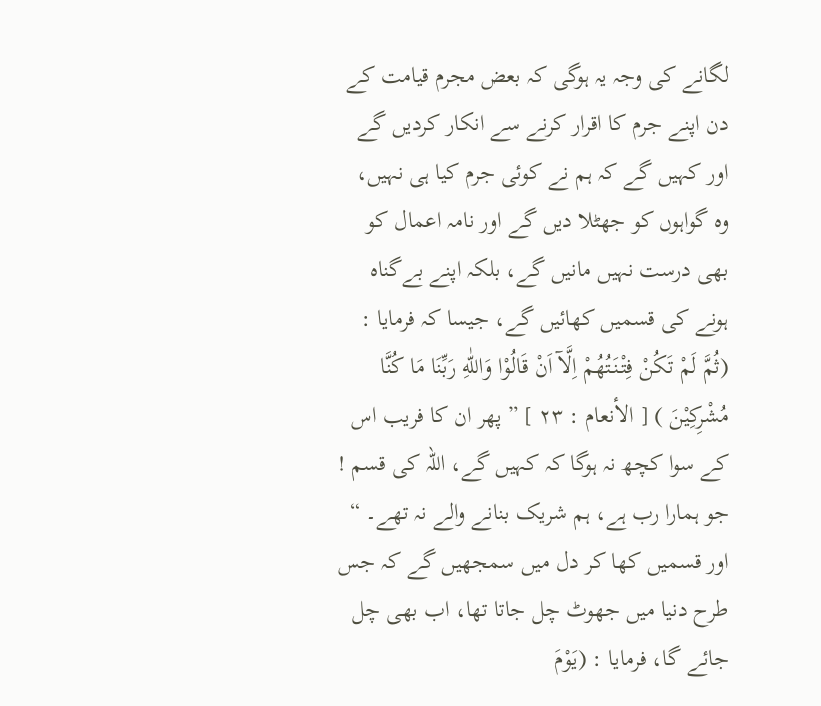لگانے کی وجہ یہ ہوگی کہ بعض مجرم قیامت کے دن اپنے جرم کا اقرار کرنے سے انکار کردیں گے اور کہیں گے کہ ہم نے کوئی جرم کیا ہی نہیں، وہ گواہوں کو جھٹلا دیں گے اور نامہ اعمال کو بھی درست نہیں مانیں گے، بلکہ اپنے بےگناہ ہونے کی قسمیں کھائیں گے، جیسا کہ فرمایا : (ثُمَّ لَمْ تَكُنْ فِتْنَتُهُمْ اِلَّآ اَنْ قَالُوْا وَاللّٰهِ رَبِّنَا مَا كُنَّا مُشْرِكِيْنَ ) [ الأنعام : ٢٣ ] ” پھر ان کا فریب اس کے سوا کچھ نہ ہوگا کہ کہیں گے، اللہ کی قسم ! جو ہمارا رب ہے، ہم شریک بنانے والے نہ تھے۔ “ اور قسمیں کھا کر دل میں سمجھیں گے کہ جس طرح دنیا میں جھوٹ چل جاتا تھا، اب بھی چل جائے گا، فرمایا : (يَوْمَ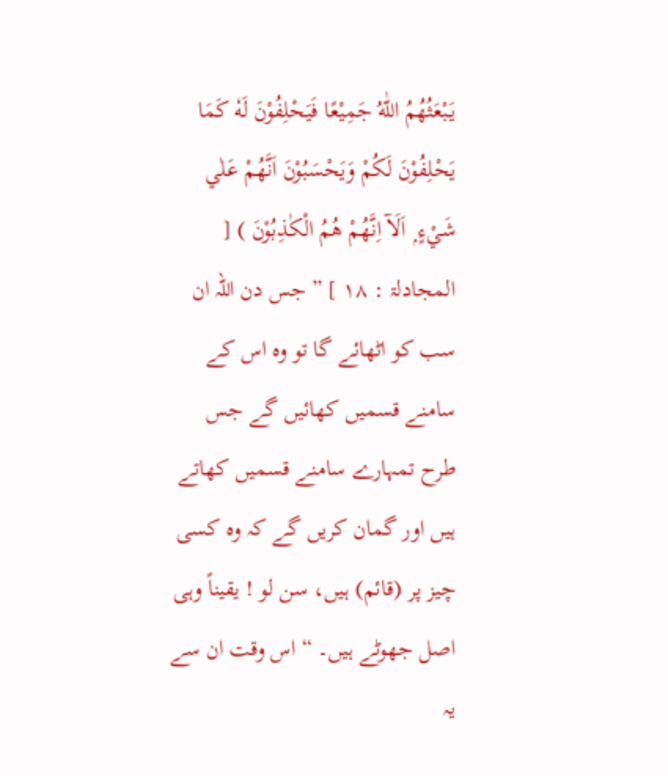يَبْعَثُهُمُ اللّٰهُ جَمِيْعًا فَيَحْلِفُوْنَ لَهٗ كَمَا يَحْلِفُوْنَ لَكُمْ وَيَحْسَبُوْنَ اَنَّهُمْ عَلٰي شَيْءٍ ۭ اَلَآ اِنَّهُمْ هُمُ الْكٰذِبُوْنَ ) [ المجادلۃ : ١٨ ] ” جس دن اللہ ان سب کو اٹھائے گا تو وہ اس کے سامنے قسمیں کھائیں گے جس طرح تمہارے سامنے قسمیں کھاتے ہیں اور گمان کریں گے کہ وہ کسی چیز پر (قائم) ہیں، سن لو ! یقیناً وہی اصل جھوٹے ہیں۔ “ اس وقت ان سے یہ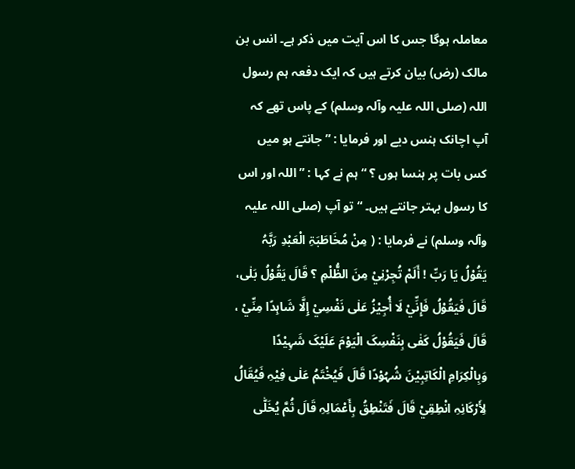معاملہ ہوگا جس کا اس آیت میں ذکر ہے۔ انس بن مالک (رض) بیان کرتے ہیں کہ ایک دفعہ ہم رسول اللہ (صلی اللہ علیہ وآلہ وسلم) کے پاس تھے کہ آپ اچانک ہنس دیے اور فرمایا : ” جانتے ہو میں کس بات پر ہنسا ہوں ؟ “ ہم نے کہا : ” اللہ اور اس کا رسول بہتر جانتے ہیں۔ “ تو آپ (صلی اللہ علیہ وآلہ وسلم) نے فرمایا : ( مِنْ مُخَاطَبَۃِ الْعَبْدِ رَبَّہُ یَقُوْلُ یَا رَبِّ ! أَلَمْ تُجِرْنِيْ مِنَ الظُّلْمِ ؟ قَالَ یَقُوْلُ بَلٰی، قَالَ فَیَقُوْلُ فَإِنِّيْ لَا أُجِیْزُ عَلٰی نَفْسِيْ إِلَّا شَاہِدًا مِنِّيْ ، قَالَ فَیَقُوْلُ کَفٰی بِنَفْسِکَ الْیَوْمَ عَلَیْکَ شَہِیْدًا وَبِالْکِرَامِ الْکَاتِبِیْنَ شُہُوْدًا قَالَ فَیُخْتَمُ عَلٰی فِیْہِ فَیُقَالُ لِأَرْکَانِہِ انْطِقِيْ قَالَ فَتَنْطِقُ بِأَعْمَالِہِ قَالَ ثُمَّ یُخَلّٰی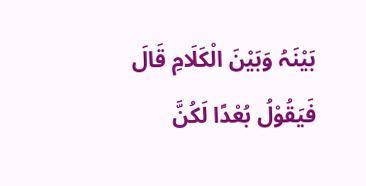بَیْنَہُ وَبَیْنَ الْکَلَامِ قَالَ فَیَقُوْلُ بُعْدًا لَکُنَّ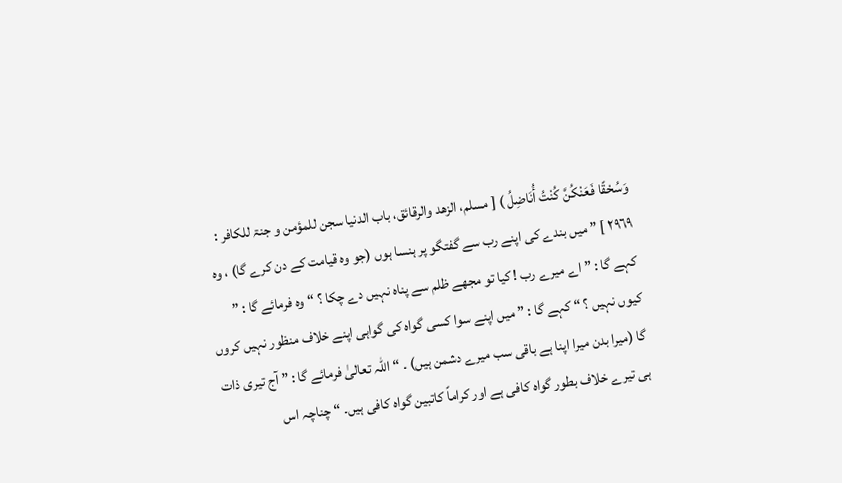وَسُحْقًا فَعَنْکُنَّ کُنْتُ أُنَاضِلُ ) [ مسلم، الزھد والرقائق، باب الدنیا سجن للمؤمن و جنۃ للکافر : ٢٩٦٩ ] ” میں بندے کی اپنے رب سے گفتگو پر ہنسا ہوں (جو وہ قیامت کے دن کرے گا) ، وہ کہے گا : ” اے میرے رب ! کیا تو مجھے ظلم سے پناہ نہیں دے چکا ؟ “ وہ فرمائے گا : ” کیوں نہیں ؟ “ کہے گا : ” میں اپنے سوا کسی گواہ کی گواہی اپنے خلاف منظور نہیں کروں گا (میرا بدن میرا اپنا ہے باقی سب میرے دشمن ہیں) ۔ “ اللہ تعالیٰ فرمائے گا : ” آج تیری ذات ہی تیرے خلاف بطور گواہ کافی ہے اور کراماً کاتبین گواہ کافی ہیں۔ “ چناچہ اس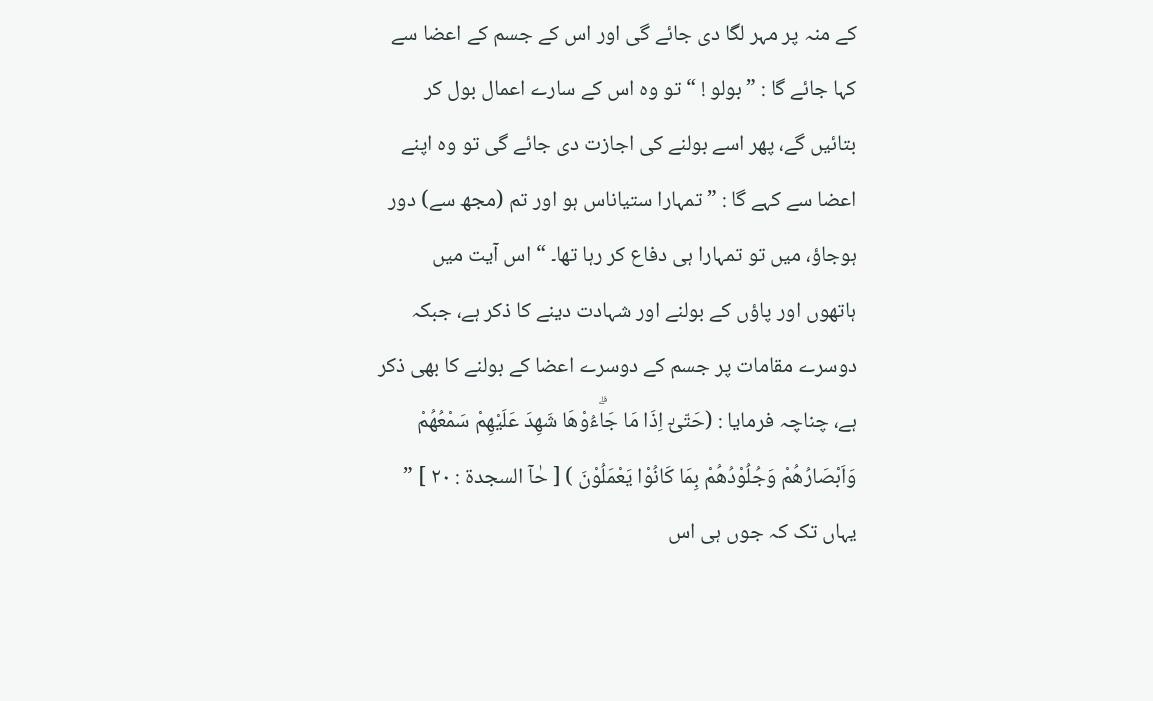کے منہ پر مہر لگا دی جائے گی اور اس کے جسم کے اعضا سے کہا جائے گا : ” بولو ! “ تو وہ اس کے سارے اعمال بول کر بتائیں گے، پھر اسے بولنے کی اجازت دی جائے گی تو وہ اپنے اعضا سے کہے گا : ” تمہارا ستیاناس ہو اور تم (مجھ سے) دور ہوجاؤ، میں تو تمہارا ہی دفاع کر رہا تھا۔ “ اس آیت میں ہاتھوں اور پاؤں کے بولنے اور شہادت دینے کا ذکر ہے، جبکہ دوسرے مقامات پر جسم کے دوسرے اعضا کے بولنے کا بھی ذکر ہے، چناچہ فرمایا : (حَتّىٰٓ اِذَا مَا جَاۗءُوْهَا شَهِدَ عَلَيْهِمْ سَمْعُهُمْ وَاَبْصَارُهُمْ وَجُلُوْدُهُمْ بِمَا كَانُوْا يَعْمَلُوْنَ ) [ حٰآ السجدۃ : ٢٠ ] ” یہاں تک کہ جوں ہی اس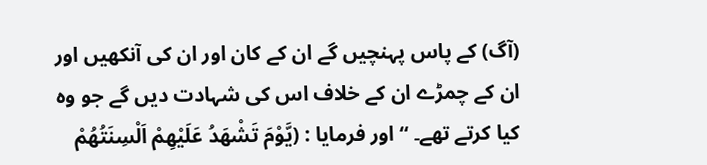(آگ) کے پاس پہنچیں گے ان کے کان اور ان کی آنکھیں اور ان کے چمڑے ان کے خلاف اس کی شہادت دیں گے جو وہ کیا کرتے تھے۔ “ اور فرمایا : (يَّوْمَ تَشْهَدُ عَلَيْهِمْ اَلْسِنَتُهُمْ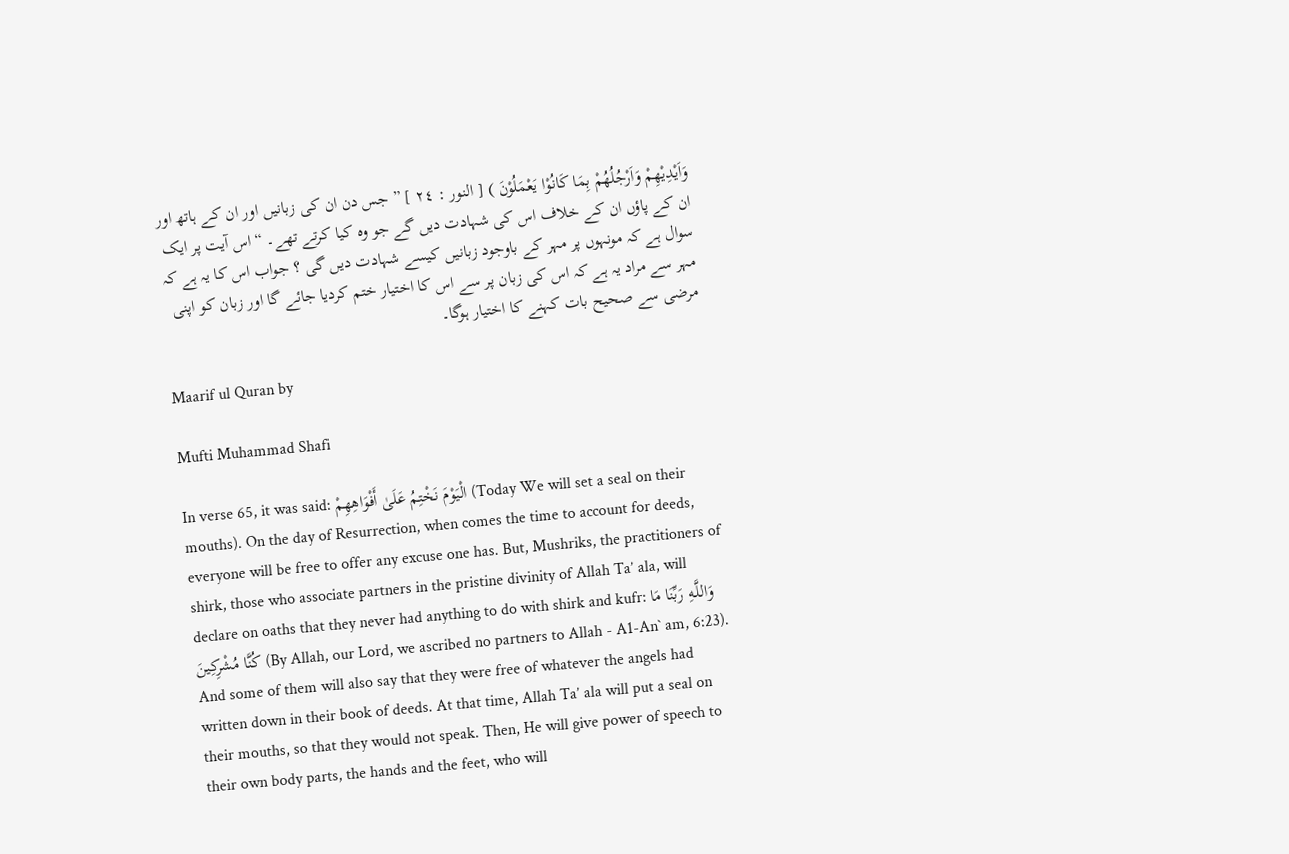وَاَيْدِيْهِمْ وَاَرْجُلُهُمْ بِمَا كَانُوْا يَعْمَلُوْنَ ) [ النور : ٢٤ ] ” جس دن ان کی زبانیں اور ان کے ہاتھ اور ان کے پاؤں ان کے خلاف اس کی شہادت دیں گے جو وہ کیا کرتے تھے۔ “ اس آیت پر ایک سوال ہے کہ مونہوں پر مہر کے باوجود زبانیں کیسے شہادت دیں گی ؟ جواب اس کا یہ ہے کہ مہر سے مراد یہ ہے کہ اس کی زبان پر سے اس کا اختیار ختم کردیا جائے گا اور زبان کو اپنی مرضی سے صحیح بات کہنے کا اختیار ہوگا۔

Maarif ul Quran by

Mufti Muhammad Shafi

In verse 65, it was said: الْيَوْمَ نَخْتِمُ عَلَىٰ أَفْوَاهِهِمْ (Today We will set a seal on their mouths). On the day of Resurrection, when comes the time to account for deeds, everyone will be free to offer any excuse one has. But, Mushriks, the practitioners of shirk, those who associate partners in the pristine divinity of Allah Ta’ ala, will declare on oaths that they never had anything to do with shirk and kufr: وَاللَّـهِ رَ‌بِّنَا مَا كُنَّا مُشْرِ‌كِينَ (By Allah, our Lord, we ascribed no partners to Allah - A1-An` am, 6:23). And some of them will also say that they were free of whatever the angels had written down in their book of deeds. At that time, Allah Ta’ ala will put a seal on their mouths, so that they would not speak. Then, He will give power of speech to their own body parts, the hands and the feet, who will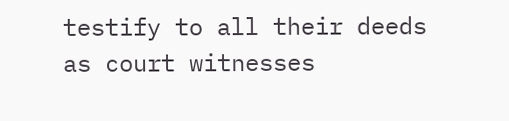testify to all their deeds as court witnesses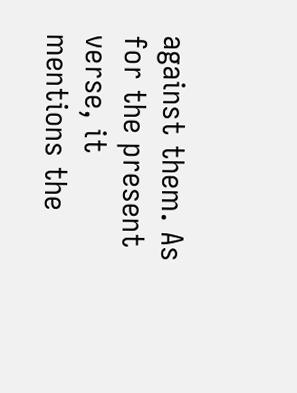against them. As for the present verse, it mentions the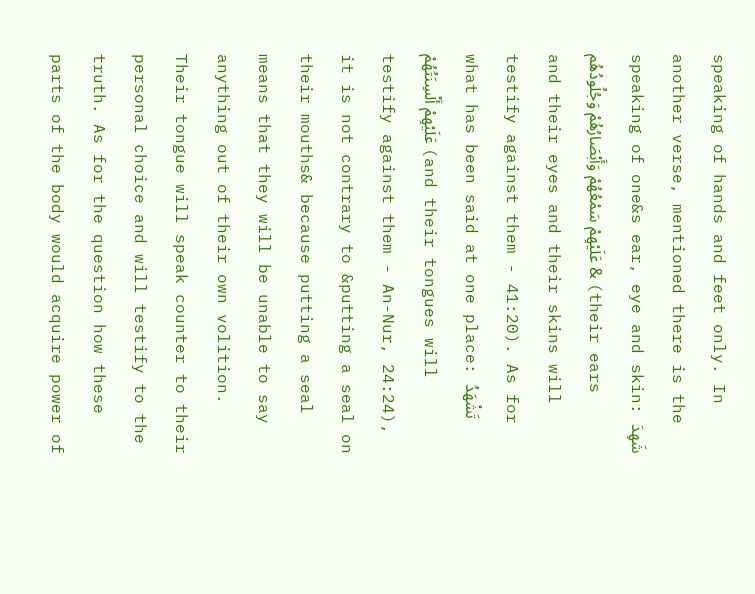speaking of hands and feet only. In another verse, mentioned there is the speaking of one&s ear, eye and skin: شَهِدَ عَلَيْهِمْ سَمْعُهُمْ وَأَبْصَارُ‌هُمْ وَجُلُودُهُم & (their ears and their eyes and their skins will testify against them - 41:20). As for what has been said at one place: تَشْهَدُ عَلَيْهِمْ أَلْسِنَتُهُمْ (and their tongues will testify against them - An-Nur, 24:24), it is not contrary to &putting a seal on their mouths& because putting a seal means that they will be unable to say anything out of their own volition. Their tongue will speak counter to their personal choice and will testify to the truth. As for the question how these parts of the body would acquire power of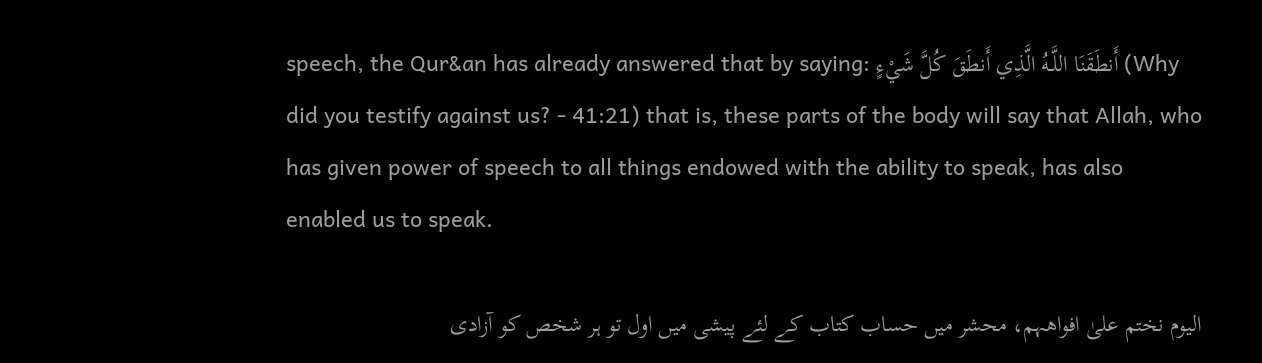speech, the Qur&an has already answered that by saying: أَنطَقَنَا اللَّـهُ الَّذِي أَنطَقَ كُلَّ شَيْءٍ (Why did you testify against us? - 41:21) that is, these parts of the body will say that Allah, who has given power of speech to all things endowed with the ability to speak, has also enabled us to speak.

الیوم نختم علیٰ افواھہم، محشر میں حساب کتاب کے لئے پیشی میں اول تو ہر شخص کو آزادی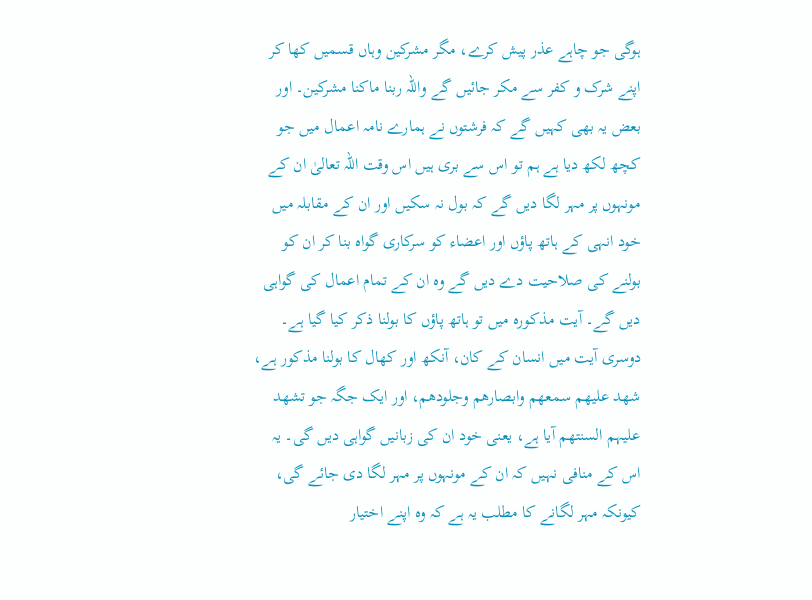ہوگی جو چاہے عذر پیش کرے، مگر مشرکین وہاں قسمیں کھا کر اپنے شرک و کفر سے مکر جائیں گے واللہ ربنا ماکنا مشرکین۔ اور بعض یہ بھی کہیں گے کہ فرشتوں نے ہمارے نامہ اعمال میں جو کچھ لکھ دیا ہے ہم تو اس سے بری ہیں اس وقت اللہ تعالیٰ ان کے مونہوں پر مہر لگا دیں گے کہ بول نہ سکیں اور ان کے مقابلہ میں خود انہی کے ہاتھ پاؤں اور اعضاء کو سرکاری گواہ بنا کر ان کو بولنے کی صلاحیت دے دیں گے وہ ان کے تمام اعمال کی گواہی دیں گے۔ آیت مذکورہ میں تو ہاتھ پاؤں کا بولنا ذکر کیا گیا ہے۔ دوسری آیت میں انسان کے کان، آنکھ اور کھال کا بولنا مذکور ہے، شھد علیھم سمعھم وابصارھم وجلودھم، اور ایک جگہ جو تشھد علیہم السنتھم آیا ہے، یعنی خود ان کی زبانیں گواہی دیں گی۔ یہ اس کے منافی نہیں کہ ان کے مونہوں پر مہر لگا دی جائے گی، کیونکہ مہر لگانے کا مطلب یہ ہے کہ وہ اپنے اختیار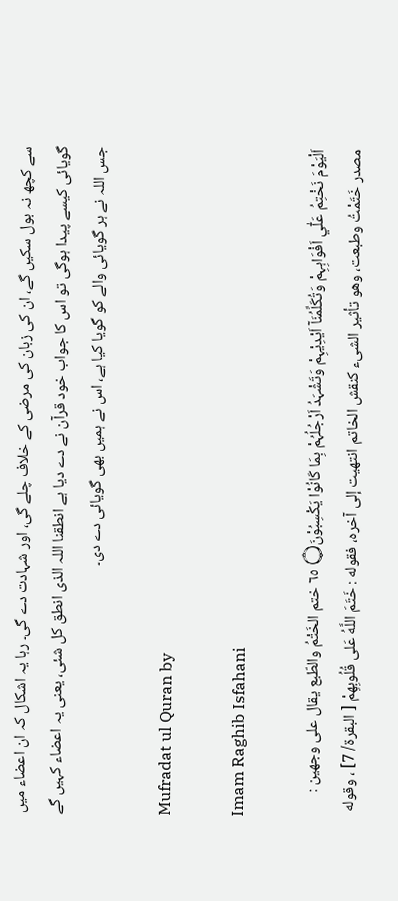سے کچھ نہ بول سکیں گے، ان کی زبان کی مرضی کے خلاف چلے گی، اور شہادت دے گی۔ رہا یہ اشکال کہ ان اعضاء میں گویائی کیسے پیدا ہوگی تو اس کا جواب خود قرآن نے دے دیا ہے انطقنا اللہ الذی انطق کل شئی، یعنی یہ اعضاء کہیں گے جس اللہ نے ہر گویائی والے کو گویا کیا ہے، اس نے ہمیں بھی گویائی دے دی۔

Mufradat ul Quran by

Imam Raghib Isfahani

اَلْيَوْمَ نَخْتِمُ عَلٰٓي اَفْوَاہِہِمْ وَتُكَلِّمُنَآ اَيْدِيْہِمْ وَتَشْہَدُ اَرْجُلُہُمْ بِمَا كَانُوْا يَكْسِبُوْنَ۝ ٦٥ ختم الخَتْمُ والطّبع يقال علی وجهين : مصدر خَتَمْتُ وطبعت، وهو تأثير الشیء کنقش الخاتم انتهيت إلى آخره، فقوله : خَتَمَ اللَّهُ عَلى قُلُوبِهِمْ [ البقرة/ 7] ، وقوله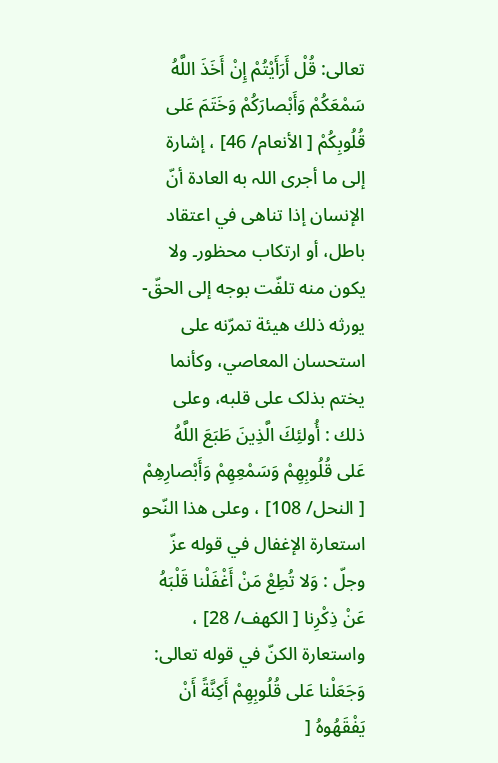تعالی: قُلْ أَرَأَيْتُمْ إِنْ أَخَذَ اللَّهُ سَمْعَكُمْ وَأَبْصارَكُمْ وَخَتَمَ عَلى قُلُوبِكُمْ [ الأنعام/ 46] ، إشارة إلى ما أجری اللہ به العادة أنّ الإنسان إذا تناهى في اعتقاد باطل، أو ارتکاب محظور۔ ولا يكون منه تلفّت بوجه إلى الحقّ- يورثه ذلك هيئة تمرّنه علی استحسان المعاصي، وكأنما يختم بذلک علی قلبه، وعلی ذلك : أُولئِكَ الَّذِينَ طَبَعَ اللَّهُ عَلى قُلُوبِهِمْ وَسَمْعِهِمْ وَأَبْصارِهِمْ [ النحل/ 108] ، وعلی هذا النّحو استعارة الإغفال في قوله عزّ وجلّ : وَلا تُطِعْ مَنْ أَغْفَلْنا قَلْبَهُ عَنْ ذِكْرِنا [ الكهف/ 28] ، واستعارة الكنّ في قوله تعالی: وَجَعَلْنا عَلى قُلُوبِهِمْ أَكِنَّةً أَنْ يَفْقَهُوهُ [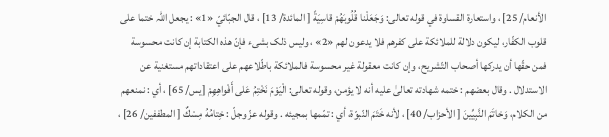الأنعام/ 25] ، واستعارة القساوة في قوله تعالی: وَجَعَلْنا قُلُوبَهُمْ قاسِيَةً [ المائدة/ 13] ، قال الجبّائيّ «1» : يجعل اللہ ختما علی قلوب الکفّار، ليكون دلالة للملائكة علی كفرهم فلا يدعون لهم «2» ، ولیس ذلک بشیء فإنّ هذه الکتابة إن کانت محسوسة فمن حقّها أن يدركها أصحاب التّشریح، وإن کانت معقولة غير محسوسة فالملائكة باطّلاعهم علی اعتقاداتهم مستغنية عن الاستدلال . وقال بعضهم : ختمه شهادته تعالیٰ عليه أنه لا يؤمن، وقوله تعالی: الْيَوْمَ نَخْتِمُ عَلى أَفْواهِهِمْ [يس/ 65] ، أي : نمنعهم من الکلام، وَخاتَمَ النَّبِيِّينَ [ الأحزاب/ 40] ، لأنه خَتَمَ النّبوّة، أي : تمّمها بمجيئه . وقوله عزّ وجلّ : خِتامُهُ مِسْكٌ [ المطففین/ 26] ،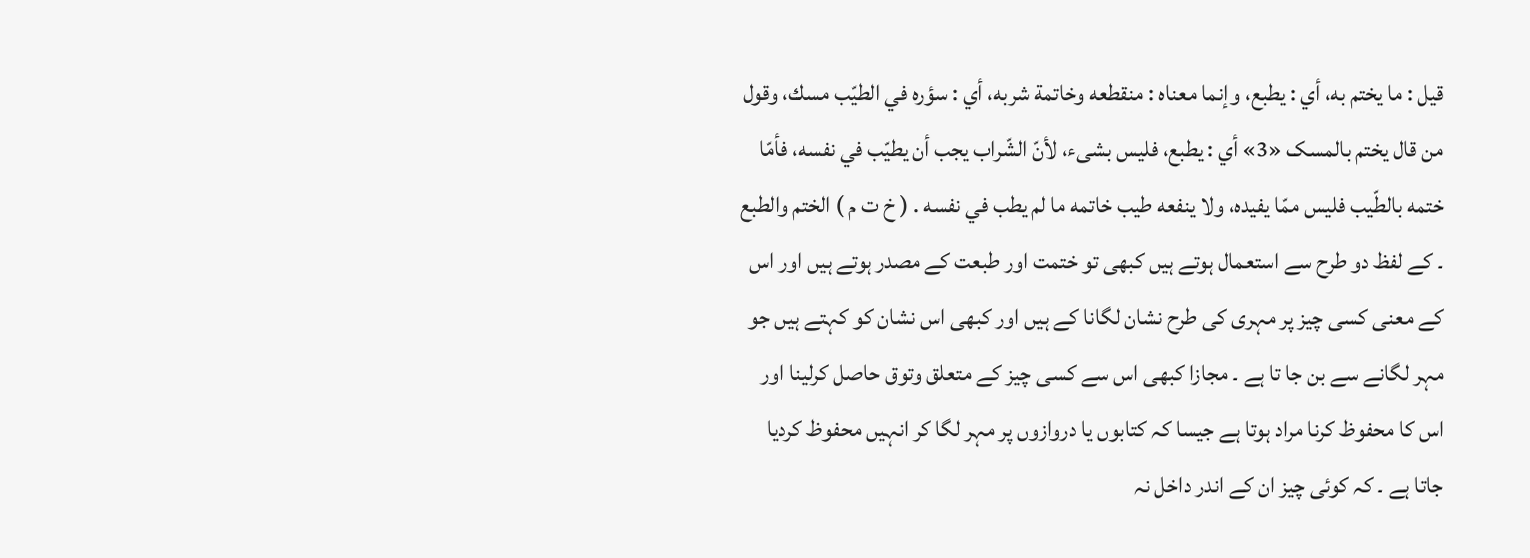قيل : ما يختم به، أي : يطبع، وإنما معناه : منقطعه وخاتمة شربه، أي : سؤره في الطيّب مسك، وقول من قال يختم بالمسک «3» أي : يطبع، فلیس بشیء، لأنّ الشّراب يجب أن يطيّب في نفسه، فأمّا ختمه بالطّيب فلیس ممّا يفيده، ولا ينفعه طيب خاتمه ما لم يطب في نفسه . ( خ ت م ) الختم والطبع ۔ کے لفظ دو طرح سے استعمال ہوتے ہیں کبھی تو ختمت اور طبعت کے مصدر ہوتے ہیں اور اس کے معنی کسی چیز پر مہری کی طرح نشان لگانا کے ہیں اور کبھی اس نشان کو کہتے ہیں جو مہر لگانے سے بن جا تا ہے ۔ مجازا کبھی اس سے کسی چیز کے متعلق وتوق حاصل کرلینا اور اس کا محفوظ کرنا مراد ہوتا ہے جیسا کہ کتابوں یا دروازوں پر مہر لگا کر انہیں محفوظ کردیا جاتا ہے ۔ کہ کوئی چیز ان کے اندر داخل نہ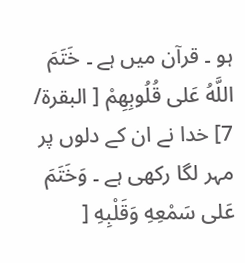ہو ۔ قرآن میں ہے ۔ خَتَمَ اللَّهُ عَلى قُلُوبِهِمْ [ البقرة/ 7] خدا نے ان کے دلوں پر مہر لگا رکھی ہے ۔ وَخَتَمَ عَلى سَمْعِهِ وَقَلْبِهِ [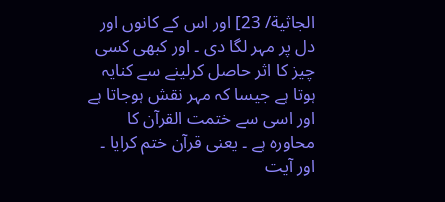الجاثية/ 23] اور اس کے کانوں اور دل پر مہر لگا دی ۔ اور کبھی کسی چیز کا اثر حاصل کرلینے سے کنایہ ہوتا ہے جیسا کہ مہر نقش ہوجاتا ہے اور اسی سے ختمت القرآن کا محاورہ ہے ۔ یعنی قرآن ختم کرایا ۔ اور آیت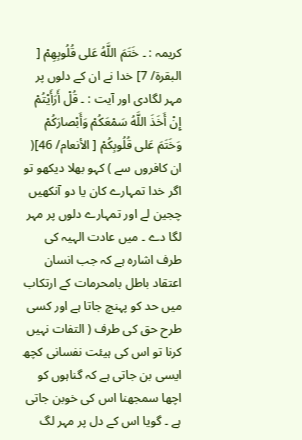کریمہ : ۔ خَتَمَ اللَّهُ عَلى قُلُوبِهِمْ [ البقرة/ 7] خدا نے ان کے دلوں پر مہر لگادی اور آیت : ۔ قُلْ أَرَأَيْتُمْ إِنْ أَخَذَ اللَّهُ سَمْعَكُمْ وَأَبْصارَكُمْ وَخَتَمَ عَلى قُلُوبِكُمْ [ الأنعام/ 46]( ان کافروں سے ) کہو بھلا دیکھو تو اگر خدا تمہارے کان یا دو آنکھیں چجین لے اور تمہارے دلوں پر مہر لگا دے ۔ میں عادت الہیہ کی طرف اشارہ ہے کہ جب انسان اعتقاد باطل بامحرمات کے ارتکاب میں حد کو پہنچ جاتا ہے اور کسی طرح حق کی طرف ( التفات نہیں کرنا تو اس کی ہیئت نفسانی کچھ ایسی بن جاتی ہے کہ گناہوں کو اچھا سمجھنا اس کی خوبن جاتی ہے ۔ گویا اس کے دل پر مہر لگ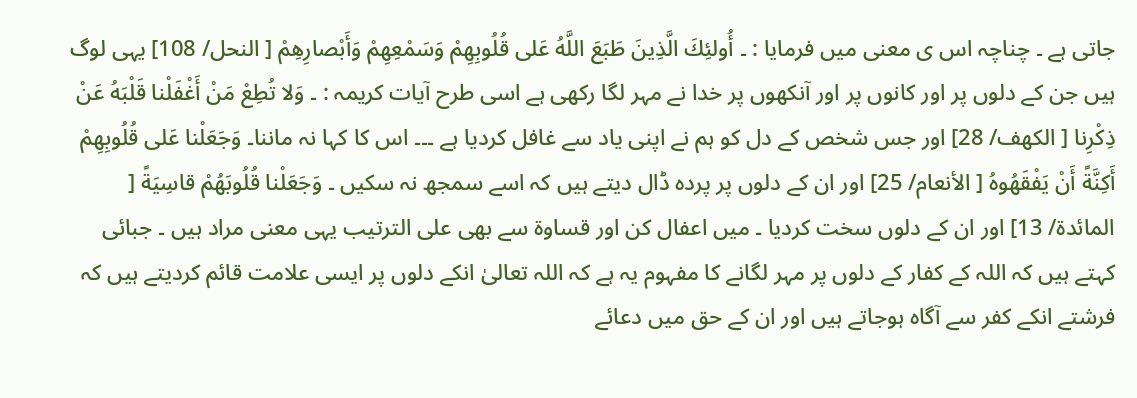جاتی ہے ۔ چناچہ اس ی معنی میں فرمایا : ۔ أُولئِكَ الَّذِينَ طَبَعَ اللَّهُ عَلى قُلُوبِهِمْ وَسَمْعِهِمْ وَأَبْصارِهِمْ [ النحل/ 108] یہی لوگ ہیں جن کے دلوں پر اور کانوں پر اور آنکھوں پر خدا نے مہر لگا رکھی ہے اسی طرح آیات کریمہ : ۔ وَلا تُطِعْ مَنْ أَغْفَلْنا قَلْبَهُ عَنْ ذِكْرِنا [ الكهف/ 28] اور جس شخص کے دل کو ہم نے اپنی یاد سے غافل کردیا ہے ۔۔۔ اس کا کہا نہ ماننا۔ وَجَعَلْنا عَلى قُلُوبِهِمْ أَكِنَّةً أَنْ يَفْقَهُوهُ [ الأنعام/ 25] اور ان کے دلوں پر پردہ ڈال دیتے ہیں کہ اسے سمجھ نہ سکیں ۔ وَجَعَلْنا قُلُوبَهُمْ قاسِيَةً [ المائدة/ 13] اور ان کے دلوں سخت کردیا ۔ میں اعفال کن اور قساوۃ سے بھی علی الترتیب یہی معنی مراد ہیں ۔ جبائی کہتے ہیں کہ اللہ کے کفار کے دلوں پر مہر لگانے کا مفہوم یہ ہے کہ اللہ تعالیٰ انکے دلوں پر ایسی علامت قائم کردیتے ہیں کہ فرشتے انکے کفر سے آگاہ ہوجاتے ہیں اور ان کے حق میں دعائے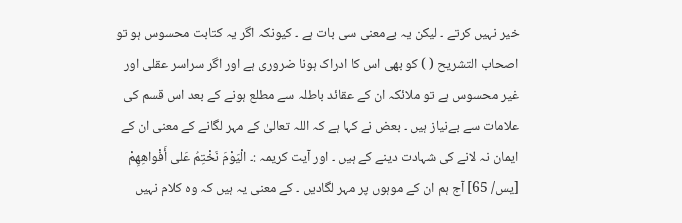خیر نہیں کرتے ۔ لیکن یہ بےمعنی سی بات ہے ۔ کیونکہ اگر یہ کتابت محسوس ہو تو اصحاب التشریح ( ) کو بھی اس کا ادراک ہونا ضروری ہے اور اگر سراسر عقلی اور غیر محسوس ہے تو ملائکہ ان کے عقائد باطلہ سے مطلع ہونے کے بعد اس قسم کی علامات سے بےنیاز ہیں ۔ بعض نے کہا ہے کہ اللہ تعالیٰ کے مہر لگانے کے معنی ان کے ایمان نہ لانے کی شہادت دینے کے ہیں ۔ اور آیت کریمہ :۔ الْيَوْمَ نَخْتِمُ عَلى أَفْواهِهِمْ [يس/ 65] آج ہم ان کے موہوں پر مہر لگادیں ۔ کے معنی یہ ہیں کہ وہ کلام نہیں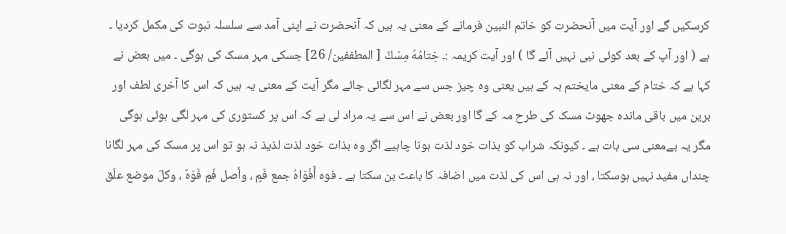کرسکیں گے اور آیت میں آنحضرت کو خاتم النبین فرمانے کے معنی یہ ہیں کہ آنحضرت نے اپنی آمد سے سلسلہ نبوت کی مکمل کردیا ۔ ہے ( اور آپ کے بعد کوئی نبی نہیں آئے گا ) اور آیت کریمہ :۔ خِتامُهُ مِسْكٌ [ المطففین/ 26] جسکی مہر مسک کی ہوگی ۔ میں بعض نے کہا ہے کہ ختام کے معنی مایختم بہ کے ہیں یعنی وہ چیز جس سے مہر لگائی جائے مگر آیت کے معنی یہ ہیں کہ اس کا آخری لطف اور برین میں باقی ماندہ جھوٹ مسک کی طرح مہ کے گا اور بعض نے اس سے یہ مراد لی ہے کہ اس پر کستوری کی مہر لگی ہوئی ہوگی مگر یہ بےمعنی سی بات ہے ۔ کیونکہ شراب کو بذات خود لذت ہونا چاہیے اگر وہ بذات خود لذت لذیذ نہ ہو تو اس پر مسک کی مہر لگانا چنداں مفید نہیں ہوسکتا ، اور نہ ہی اس کی لذت میں اضافہ کا باعث بن سکتا ہے ۔ فوه أَفْوَاهُ جمع فَمٍ ، وأصل فَمٍ فَوَهٌ ، وكلّ موضع علّق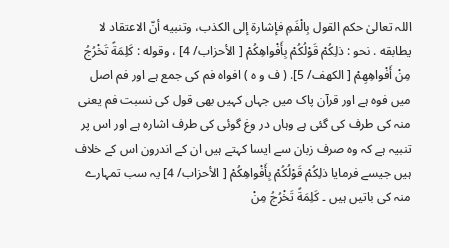اللہ تعالیٰ حکم القول بِالْفَمِ فإشارة إلى الکذب، وتنبيه أنّ الاعتقاد لا يطابقه . نحو : ذلِكُمْ قَوْلُكُمْ بِأَفْواهِكُمْ [ الأحزاب/ 4] ، وقوله : كَلِمَةً تَخْرُجُ مِنْ أَفْواهِهِمْ [ الكهف/ 5]. ( ف و ہ ) افواہ فم کی جمع ہے اور فم اصل میں فوہ ہے اور قرآن پاک میں جہاں کہیں بھی قول کی نسبت فم یعنی منہ کی طرف کی گئی ہے وہاں در وغ گوئی کی طرف اشارہ ہے اور اس پر تنبیہ ہے کہ وہ صرف زبان سے ایسا کہتے ہیں ان کے اندرون اس کے خلاف ہیں جیسے فرمایا ذلِكُمْ قَوْلُكُمْ بِأَفْواهِكُمْ [ الأحزاب/ 4] یہ سب تمہارے منہ کی باتیں ہیں ۔ كَلِمَةً تَخْرُجُ مِنْ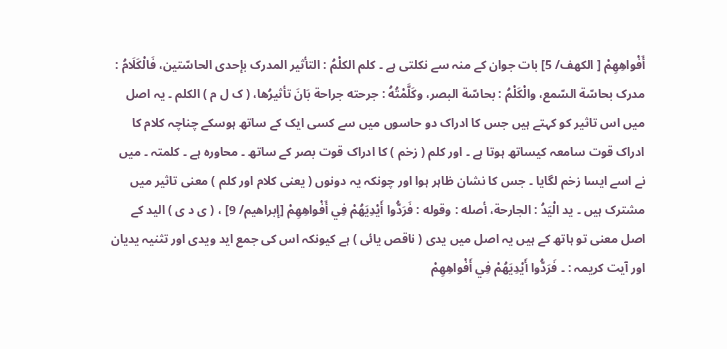أَفْواهِهِمْ [ الكهف/ 5] بات جوان کے منہ سے نکلتی ہے ۔ كلم الكلْمُ : التأثير المدرک بإحدی الحاسّتين، فَالْكَلَامُ : مدرک بحاسّة السّمع، والْكَلْمُ : بحاسّة البصر، وكَلَّمْتُهُ : جرحته جراحة بَانَ تأثيرُها، ( ک ل م ) الکلم ۔ یہ اصل میں اس تاثیر کو کہتے ہیں جس کا ادراک دو حاسوں میں سے کسی ایک کے ساتھ ہوسکے چناچہ کلام کا ادراک قوت سامعہ کیساتھ ہوتا ہے ۔ اور کلم ( زخم ) کا ادراک قوت بصر کے ساتھ ۔ محاورہ ہے ۔ کلمتہ ۔ میں نے اسے ایسا زخم لگایا ۔ جس کا نشان ظاہر ہوا اور چونکہ یہ دونوں ( یعنی کلام اور کلم ) معنی تاثیر میں مشترک ہیں ۔ يد الْيَدُ : الجارحة، أصله : وقوله : فَرَدُّوا أَيْدِيَهُمْ فِي أَفْواهِهِمْ [إبراهيم/ 9] ، ( ی د ی ) الید کے اصل معنی تو ہاتھ کے ہیں یہ اصل میں یدی ( ناقص یائی ) ہے کیونکہ اس کی جمع اید ویدی اور تثنیہ یدیان اور آیت کریمہ : ۔ فَرَدُّوا أَيْدِيَهُمْ فِي أَفْواهِهِمْ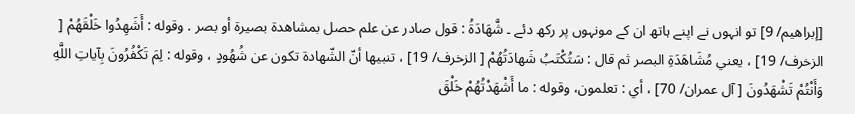[إبراهيم/ 9] تو انہوں نے اپنے ہاتھ ان کے مونہوں پر رکھ دئے ۔ شَّهَادَةُ : قول صادر عن علم حصل بمشاهدة بصیرة أو بصر . وقوله : أَشَهِدُوا خَلْقَهُمْ [ الزخرف/ 19] ، يعني مُشَاهَدَةِ البصر ثم قال : سَتُكْتَبُ شَهادَتُهُمْ [ الزخرف/ 19] ، تنبيها أنّ الشّهادة تکون عن شُهُودٍ ، وقوله : لِمَ تَكْفُرُونَ بِآياتِ اللَّهِ وَأَنْتُمْ تَشْهَدُونَ [ آل عمران/ 70] ، أي : تعلمون، وقوله : ما أَشْهَدْتُهُمْ خَلْقَ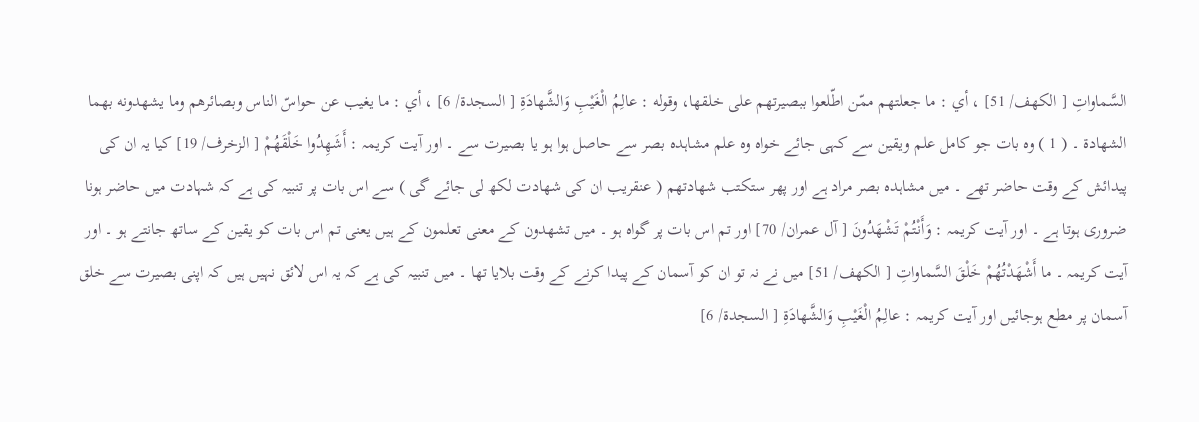السَّماواتِ [ الكهف/ 51] ، أي : ما جعلتهم ممّن اطّلعوا ببصیرتهم علی خلقها، وقوله : عالِمُ الْغَيْبِ وَالشَّهادَةِ [ السجدة/ 6] ، أي : ما يغيب عن حواسّ الناس وبصائرهم وما يشهدونه بهما الشھادۃ ۔ ( 1 ) وہ بات جو کامل علم ویقین سے کہی جائے خواہ وہ علم مشاہدہ بصر سے حاصل ہوا ہو یا بصیرت سے ۔ اور آیت کریمہ : أَشَهِدُوا خَلْقَهُمْ [ الزخرف/ 19] کیا یہ ان کی پیدائش کے وقت حاضر تھے ۔ میں مشاہدہ بصر مراد ہے اور پھر ستکتب شھادتھم ( عنقریب ان کی شھادت لکھ لی جائے گی ) سے اس بات پر تنبیہ کی ہے کہ شہادت میں حاضر ہونا ضروری ہوتا ہے ۔ اور آیت کریمہ : وَأَنْتُمْ تَشْهَدُونَ [ آل عمران/ 70] اور تم اس بات پر گواہ ہو ۔ میں تشھدون کے معنی تعلمون کے ہیں یعنی تم اس بات کو یقین کے ساتھ جانتے ہو ۔ اور آیت کریمہ ۔ ما أَشْهَدْتُهُمْ خَلْقَ السَّماواتِ [ الكهف/ 51] میں نے نہ تو ان کو آسمان کے پیدا کرنے کے وقت بلایا تھا ۔ میں تنبیہ کی ہے کہ یہ اس لائق نہیں ہیں کہ اپنی بصیرت سے خلق آسمان پر مطع ہوجائیں اور آیت کریمہ : عالِمُ الْغَيْبِ وَالشَّهادَةِ [ السجدة/ 6]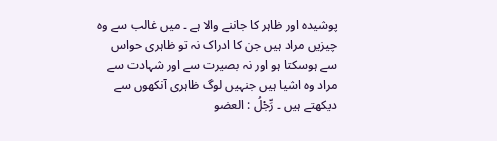پوشیدہ اور ظاہر کا جاننے والا ہے ۔ میں غالب سے وہ چیزیں مراد ہیں جن کا ادراک نہ تو ظاہری حواس سے ہوسکتا ہو اور نہ بصیرت سے اور شہادت سے مراد وہ اشیا ہیں جنہیں لوگ ظاہری آنکھوں سے دیکھتے ہیں ۔ رِّجْلُ : العضو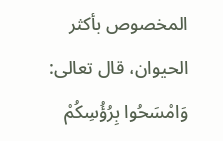المخصوص بأكثر الحیوان، قال تعالی: وَامْسَحُوا بِرُؤُسِكُمْ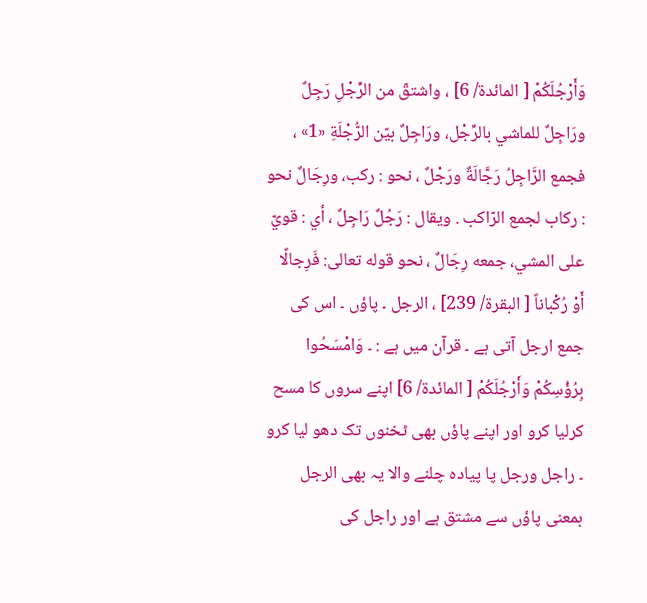وَأَرْجُلَكُمْ [ المائدة/ 6] ، واشتقّ من الرِّجْلِ رَجِلٌ ورَاجِلٌ للماشي بالرِّجْل، ورَاجِلٌ بيّن الرُّجْلَةِ «1» ، فجمع الرَّاجِلُ رَجَّالَةٌ ورَجْلٌ ، نحو : ركب، ورِجَالٌ نحو : رکاب لجمع الرّاكب . ويقال : رَجُلٌ رَاجِلٌ ، أي : قويّ علی المشي، جمعه رِجَالٌ ، نحو قوله تعالی: فَرِجالًا أَوْ رُكْباناً [ البقرة/ 239] ، الرجل ۔ پاؤں ۔ اس کی جمع ارجل آتی ہے ۔ قرآن میں ہے : ۔ وَامْسَحُوا بِرُؤُسِكُمْ وَأَرْجُلَكُمْ [ المائدة/ 6] اپنے سروں کا مسح کرلیا کرو اور اپنے پاؤں بھی ٹخنوں تک دھو لیا کرو ۔ راجل ورجل پا پیادہ چلنے والا یہ بھی الرجل بمعنی پاؤں سے مشتق ہے اور راجل کی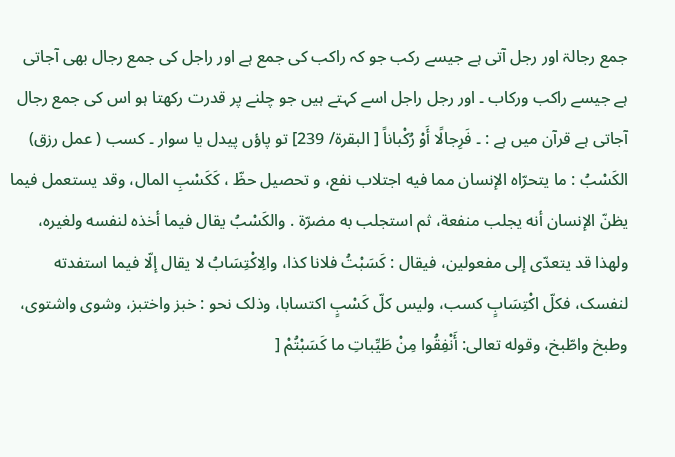جمع رجالۃ اور رجل آتی ہے جیسے رکب جو کہ راکب کی جمع ہے اور راجل کی جمع رجال بھی آجاتی ہے جیسے راکب ورکاب ۔ اور رجل راجل اسے کہتے ہیں جو چلنے پر قدرت رکھتا ہو اس کی جمع رجال آجاتی ہے قرآن میں ہے : ۔ فَرِجالًا أَوْ رُكْباناً [ البقرة/ 239] تو پاؤں پیدل یا سوار ۔ كسب ( عمل رزق) الكَسْبُ : ما يتحرّاه الإنسان مما فيه اجتلاب نفع، و تحصیل حظّ ، كَكَسْبِ المال، وقد يستعمل فيما يظنّ الإنسان أنه يجلب منفعة، ثم استجلب به مضرّة . والکَسْبُ يقال فيما أخذه لنفسه ولغیره، ولهذا قد يتعدّى إلى مفعولین، فيقال : كَسَبْتُ فلانا کذا، والِاكْتِسَابُ لا يقال إلّا فيما استفدته لنفسک، فكلّ اكْتِسَابٍ کسب، ولیس کلّ كَسْبٍ اکتسابا، وذلک نحو : خبز واختبز، وشوی واشتوی، وطبخ واطّبخ، وقوله تعالی: أَنْفِقُوا مِنْ طَيِّباتِ ما كَسَبْتُمْ [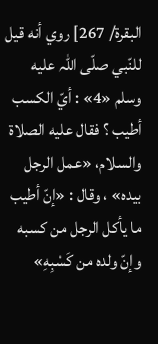البقرة/ 267] روي أنه قيل للنّبي صلّى اللہ عليه وسلم «4» : أيّ الکسب أطيب ؟ فقال عليه الصلاة والسلام، «عمل الرجل بيده» ، وقال : «إنّ أطيب ما يأكل الرجل من کسبه وإنّ ولده من كَسْبِهِ»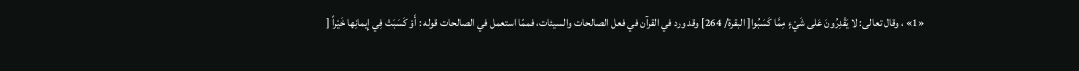«1» ، وقال تعالی: لا يَقْدِرُونَ عَلى شَيْءٍ مِمَّا كَسَبُوا[ البقرة/ 264] وقد ورد في القرآن في فعل الصالحات والسيئات، فممّا استعمل في الصالحات قوله : أَوْ كَسَبَتْ فِي إِيمانِها خَيْراً [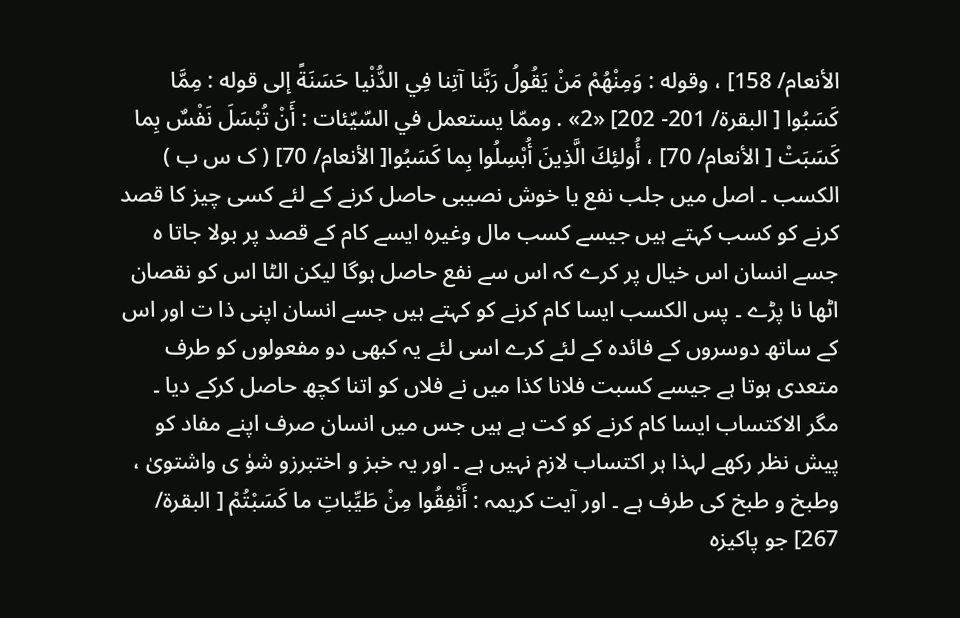الأنعام/ 158] ، وقوله : وَمِنْهُمْ مَنْ يَقُولُ رَبَّنا آتِنا فِي الدُّنْيا حَسَنَةً إلى قوله : مِمَّا كَسَبُوا [ البقرة/ 201- 202] «2» . وممّا يستعمل في السّيّئات : أَنْ تُبْسَلَ نَفْسٌ بِما كَسَبَتْ [ الأنعام/ 70] ، أُولئِكَ الَّذِينَ أُبْسِلُوا بِما كَسَبُوا[ الأنعام/ 70] ( ک س ب ) الکسب ۔ اصل میں جلب نفع یا خوش نصیبی حاصل کرنے کے لئے کسی چیز کا قصد کرنے کو کسب کہتے ہیں جیسے کسب مال وغیرہ ایسے کام کے قصد پر بولا جاتا ہ جسے انسان اس خیال پر کرے کہ اس سے نفع حاصل ہوگا لیکن الٹا اس کو نقصان اٹھا نا پڑے ۔ پس الکسب ایسا کام کرنے کو کہتے ہیں جسے انسان اپنی ذا ت اور اس کے ساتھ دوسروں کے فائدہ کے لئے کرے اسی لئے یہ کبھی دو مفعولوں کو طرف متعدی ہوتا ہے جیسے کسبت فلانا کذا میں نے فلاں کو اتنا کچھ حاصل کرکے دیا ۔ مگر الاکتساب ایسا کام کرنے کو کت ہے ہیں جس میں انسان صرف اپنے مفاد کو پیش نظر رکھے لہذا ہر اکتساب لازم نہیں ہے ۔ اور یہ خبز و اختبرزو شوٰ ی واشتویٰ ، وطبخ و طبخ کی طرف ہے ۔ اور آیت کریمہ : أَنْفِقُوا مِنْ طَيِّباتِ ما كَسَبْتُمْ [ البقرة/ 267] جو پاکیزہ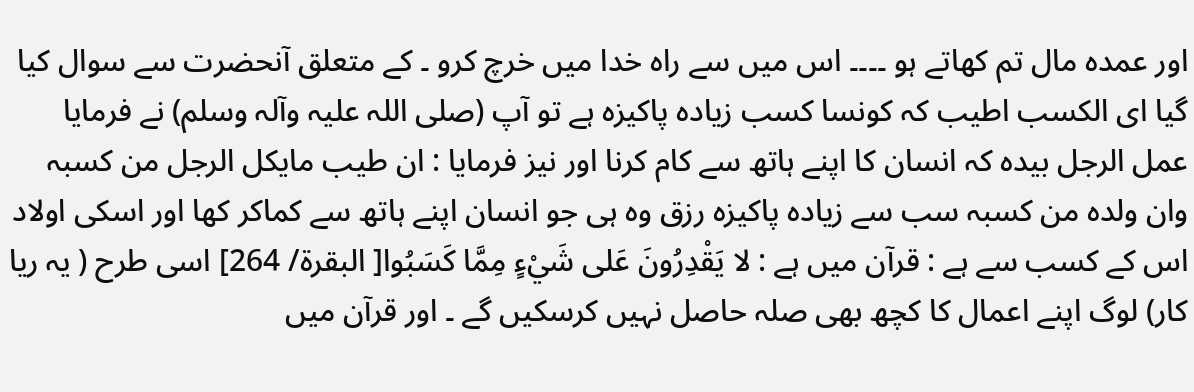اور عمدہ مال تم کھاتے ہو ۔۔۔۔ اس میں سے راہ خدا میں خرچ کرو ۔ کے متعلق آنحضرت سے سوال کیا گیا ای الکسب اطیب کہ کونسا کسب زیادہ پاکیزہ ہے تو آپ (صلی اللہ علیہ وآلہ وسلم) نے فرمایا عمل الرجل بیدہ کہ انسان کا اپنے ہاتھ سے کام کرنا اور نیز فرمایا : ان طیب مایکل الرجل من کسبہ وان ولدہ من کسبہ سب سے زیادہ پاکیزہ رزق وہ ہی جو انسان اپنے ہاتھ سے کماکر کھا اور اسکی اولاد اس کے کسب سے ہے : قرآن میں ہے : لا يَقْدِرُونَ عَلى شَيْءٍ مِمَّا كَسَبُوا[ البقرة/ 264] اسی طرح ( یہ ریا کار) لوگ اپنے اعمال کا کچھ بھی صلہ حاصل نہیں کرسکیں گے ۔ اور قرآن میں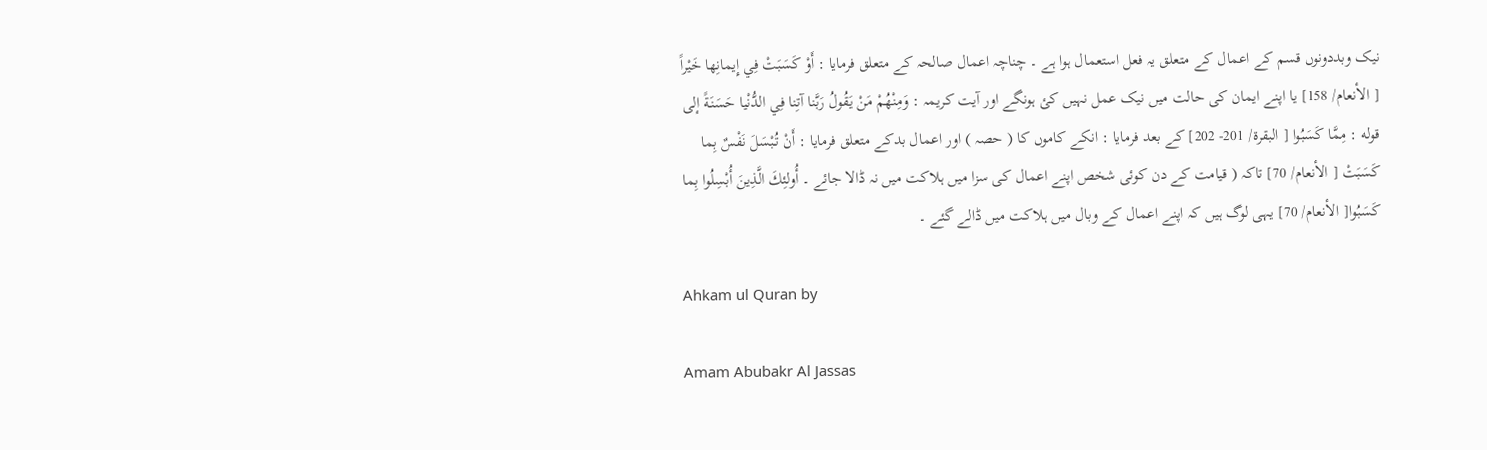نیک وبددونوں قسم کے اعمال کے متعلق یہ فعل استعمال ہوا ہے ۔ چناچہ اعمال صالحہ کے متعلق فرمایا : أَوْ كَسَبَتْ فِي إِيمانِها خَيْراً [ الأنعام/ 158] یا اپنے ایمان کی حالت میں نیک عمل نہیں کئ ہونگے اور آیت کریمہ : وَمِنْهُمْ مَنْ يَقُولُ رَبَّنا آتِنا فِي الدُّنْيا حَسَنَةً إلى قوله : مِمَّا كَسَبُوا [ البقرة/ 201- 202] کے بعد فرمایا : انکے کاموں کا ( حصہ ) اور اعمال بدکے متعلق فرمایا : أَنْ تُبْسَلَ نَفْسٌ بِما كَسَبَتْ [ الأنعام/ 70] تاکہ ( قیامت کے دن کوئی شخص اپنے اعمال کی سزا میں ہلاکت میں نہ ڈالا جائے ۔ أُولئِكَ الَّذِينَ أُبْسِلُوا بِما كَسَبُوا[ الأنعام/ 70] یہی لوگ ہیں کہ اپنے اعمال کے وبال میں ہلاکت میں ڈالے گئے ۔

Ahkam ul Quran by

Amam Abubakr Al Jassas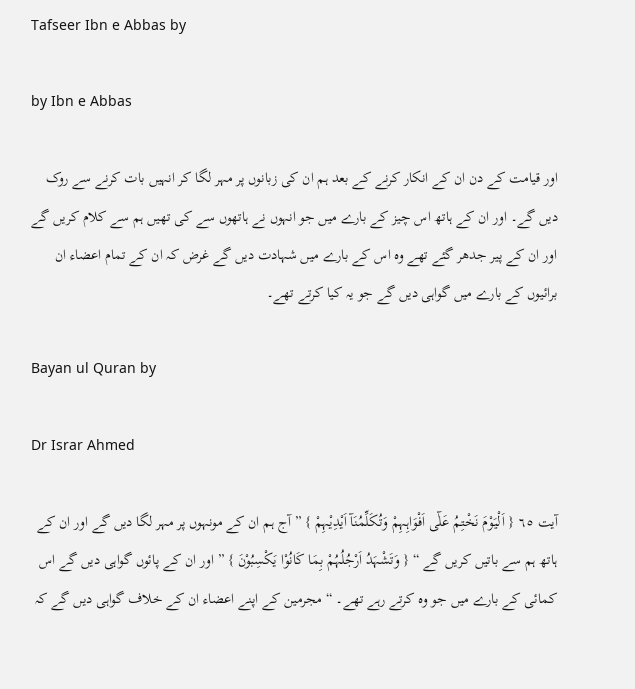Tafseer Ibn e Abbas by

by Ibn e Abbas

اور قیامت کے دن ان کے انکار کرنے کے بعد ہم ان کی زبانوں پر مہر لگا کر انہیں بات کرنے سے روک دیں گے۔ اور ان کے ہاتھ اس چیز کے بارے میں جو انہوں نے ہاتھوں سے کی تھیں ہم سے کلام کریں گے اور ان کے پیر جدھر گئے تھے وہ اس کے بارے میں شہادت دیں گے غرض کہ ان کے تمام اعضاء ان برائیوں کے بارے میں گواہی دیں گے جو یہ کیا کرتے تھے۔

Bayan ul Quran by

Dr Israr Ahmed

آیت ٦٥ { اَلْیَوْمَ نَخْتِمُ عَلٰٓی اَفْوَاہِہِمْ وَتُکَلِّمُنَآ اَیْدِیْہِمْ } ” آج ہم ان کے مونہوں پر مہر لگا دیں گے اور ان کے ہاتھ ہم سے باتیں کریں گے “ { وَتَشْہَدُ اَرْجُلُہُمْ بِمَا کَانُوْا یَکْسِبُوْنَ } ” اور ان کے پائوں گواہی دیں گے اس کمائی کے بارے میں جو وہ کرتے رہے تھے۔ “ مجرمین کے اپنے اعضاء ان کے خلاف گواہی دیں گے کہ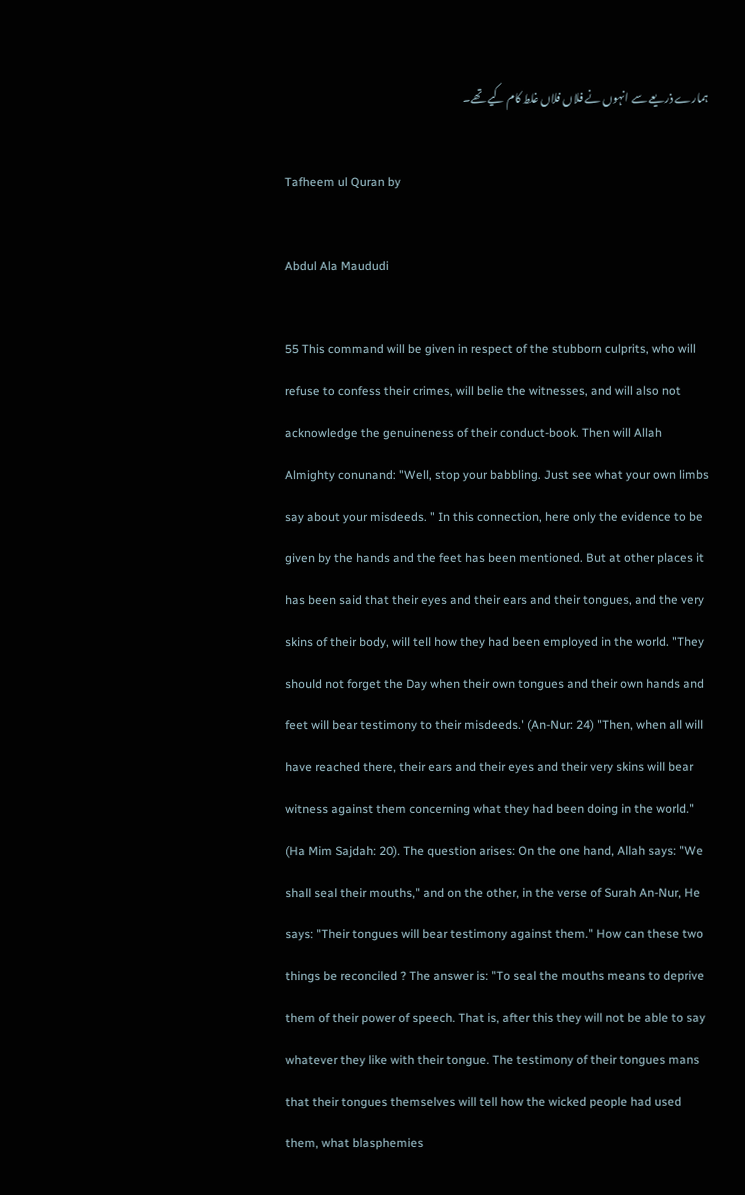ہمارے ذریعے سے انہوں نے فلاں فلاں غلط کام کیے تھے۔

Tafheem ul Quran by

Abdul Ala Maududi

55 This command will be given in respect of the stubborn culprits, who will refuse to confess their crimes, will belie the witnesses, and will also not acknowledge the genuineness of their conduct-book. Then will Allah Almighty conunand: "Well, stop your babbling. Just see what your own limbs say about your misdeeds. " In this connection, here only the evidence to be given by the hands and the feet has been mentioned. But at other places it has been said that their eyes and their ears and their tongues, and the very skins of their body, will tell how they had been employed in the world. "They should not forget the Day when their own tongues and their own hands and feet will bear testimony to their misdeeds.' (An-Nur: 24) "Then, when all will have reached there, their ears and their eyes and their very skins will bear witness against them concerning what they had been doing in the world." (Ha Mim Sajdah: 20). The question arises: On the one hand, Allah says: "We shall seal their mouths," and on the other, in the verse of Surah An-Nur, He says: "Their tongues will bear testimony against them." How can these two things be reconciled ? The answer is: "To seal the mouths means to deprive them of their power of speech. That is, after this they will not be able to say whatever they like with their tongue. The testimony of their tongues mans that their tongues themselves will tell how the wicked people had used them, what blasphemies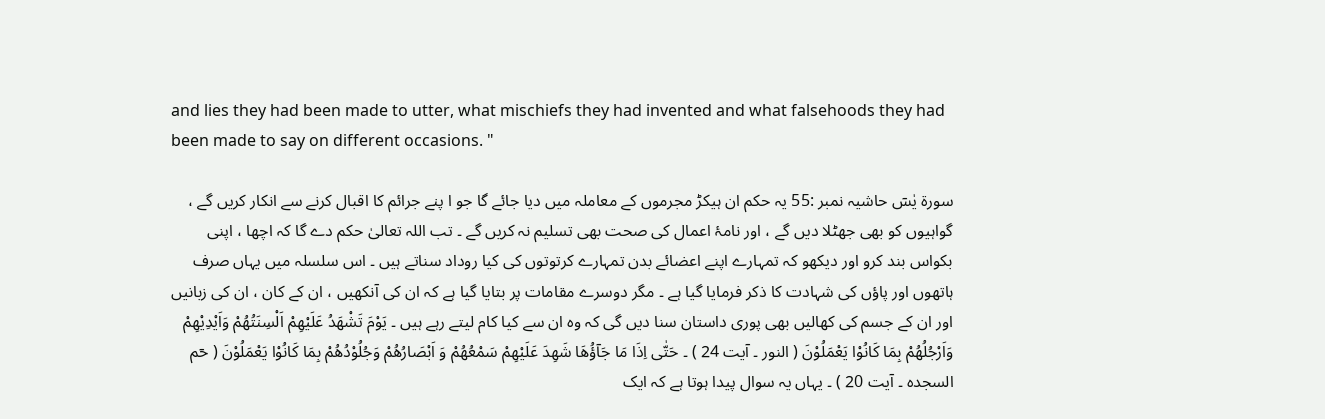and lies they had been made to utter, what mischiefs they had invented and what falsehoods they had been made to say on different occasions. "

سورة یٰسٓ حاشیہ نمبر :55 یہ حکم ان ہیکڑ مجرموں کے معاملہ میں دیا جائے گا جو ا پنے جرائم کا اقبال کرنے سے انکار کریں گے ، گواہیوں کو بھی جھٹلا دیں گے ، اور نامۂ اعمال کی صحت بھی تسلیم نہ کریں گے ۔ تب اللہ تعالیٰ حکم دے گا کہ اچھا ، اپنی بکواس بند کرو اور دیکھو کہ تمہارے اپنے اعضائے بدن تمہارے کرتوتوں کی کیا روداد سناتے ہیں ۔ اس سلسلہ میں یہاں صرف ہاتھوں اور پاؤں کی شہادت کا ذکر فرمایا گیا ہے ۔ مگر دوسرے مقامات پر بتایا گیا ہے کہ ان کی آنکھیں ، ان کے کان ، ان کی زبانیں اور ان کے جسم کی کھالیں بھی پوری داستان سنا دیں گی کہ وہ ان سے کیا کام لیتے رہے ہیں ۔ یَوْمَ تَشْھَدُ عَلَیْھِمْ اَلْسِنَتُھُمْ وَاَیْدِیْھِمْ وَاَرْجُلُھُمْ بِمَا کَانُوْا یَعْمَلُوْنَ ( النور ۔ آیت 24 ) ۔ حَتّٰی اِذَا مَا جَآؤُھَا شَھِدَ عَلَیْھِمْ سَمْعُھُمْ وَ اَبْصَارُھُمْ وَجُلُوْدُھُمْ بِمَا کَانُوْا یَعْمَلُوْنَ ( حٓم السجدہ ۔ آیت 20 ) ۔ یہاں یہ سوال پیدا ہوتا ہے کہ ایک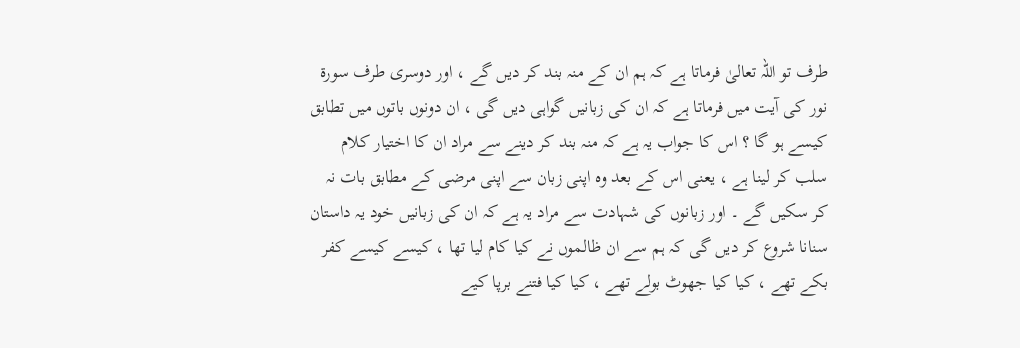طرف تو اللہ تعالیٰ فرماتا ہے کہ ہم ان کے منہ بند کر دیں گے ، اور دوسری طرف سورۃ نور کی آیت میں فرماتا ہے کہ ان کی زبانیں گواہی دیں گی ، ان دونوں باتوں میں تطابق کیسے ہو گا ؟ اس کا جواب یہ ہے کہ منہ بند کر دینے سے مراد ان کا اختیار کلام سلب کر لینا ہے ، یعنی اس کے بعد وہ اپنی زبان سے اپنی مرضی کے مطابق بات نہ کر سکیں گے ۔ اور زبانوں کی شہادت سے مراد یہ ہے کہ ان کی زبانیں خود یہ داستان سنانا شروع کر دیں گی کہ ہم سے ان ظالموں نے کیا کام لیا تھا ، کیسے کیسے کفر بکے تھے ، کیا کیا جھوٹ بولے تھے ، کیا کیا فتنے برپا کیے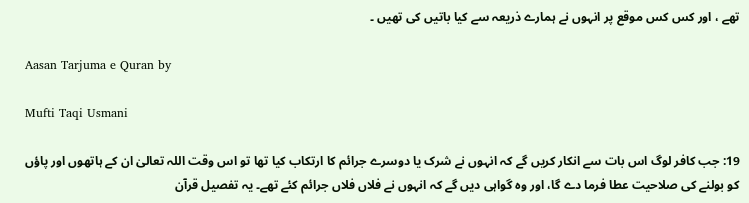تھے ، اور کس کس موقع پر انہوں نے ہمارے ذریعہ سے کیا باتیں کی تھیں ۔

Aasan Tarjuma e Quran by

Mufti Taqi Usmani

19: جب کافر لوگ اس بات سے انکار کریں گے کہ انہوں نے شرک یا دوسرے جرائم کا ارتکاب کیا تھا تو اس وقت اللہ تعالیٰ ان کے ہاتھوں اور پاؤں کو بولنے کی صلاحیت عطا فرما دے گا، اور وہ گواہی دیں گے کہ انہوں نے فلاں فلاں جرائم کئے تھے۔ یہ تفصیل قرآن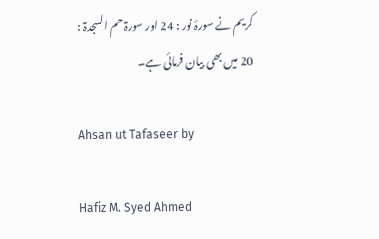کریم نے سورۂ نور : 24 اور سورۃ حم السجدۃ : 20 میں بھی بیان فرمائی ہے۔

Ahsan ut Tafaseer by

Hafiz M. Syed Ahmed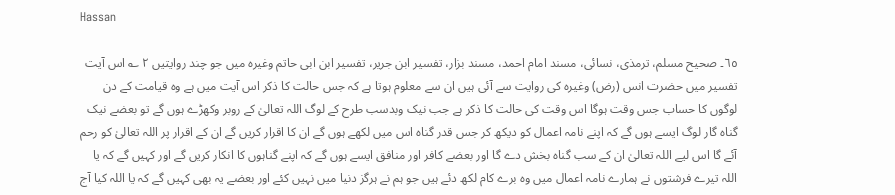Hassan

٦٥۔ صحیح مسلم، ترمذی، نسائی، مسند امام احمد، مسند بزار، تفسیر ابن جریر، تفسیر ابن ابی حاتم وغیرہ میں جو چند روایتیں ٢ ؎ اس آیت تفسیر میں حضرت انس (رض) وغیرہ کی روایت سے آئی ہیں ان سے معلوم ہوتا ہے کہ جس حالت کا ذکر اس آیت میں ہے وہ قیامت کے دن لوگوں کا حساب جس وقت ہوگا اس وقت کی حالت کا ذکر ہے جب نیک وبدسب طرح کے لوگ اللہ تعالیٰ کے روبر وکھڑے ہوں گے تو بعضے نیک گناہ گار لوگ ایسے ہوں گے کہ اپنے نامہ اعمال کو دیکھ کر جس قدر گناہ اس میں لکھے ہوں گے ان کا اقرار کریں گے ان کے اقرار پر اللہ تعالیٰ کو رحم آئے گا اس لیے اللہ تعالیٰ ان کے سب گناہ بخش دے گا اور بعضے کافر اور منافق ایسے ہوں گے کہ اپنے گناہوں کا انکار کریں گے اور کہیں گے کہ یا اللہ تیرے فرشتوں نے ہمارے نامہ اعمال میں وہ برے کام لکھ دئے ہیں جو ہم نے ہرگز دنیا میں نہیں کئے اور بعضے یہ بھی کہیں گے کہ یا اللہ کیا آج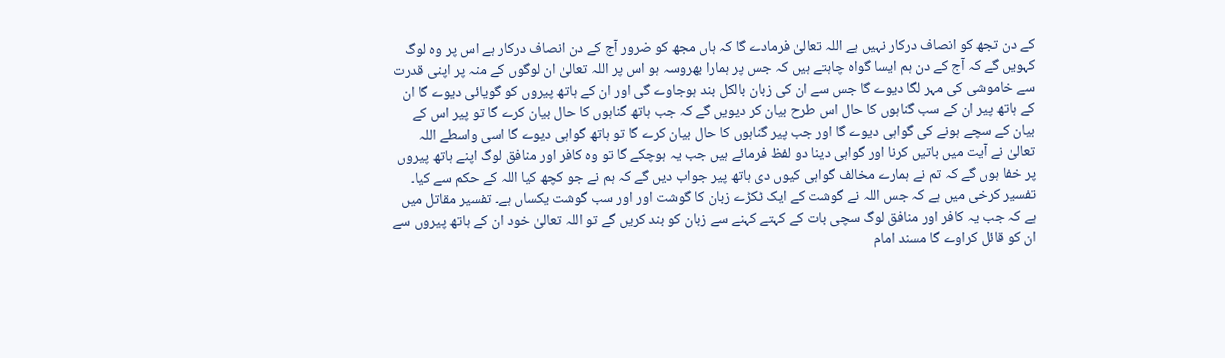کے دن تجھ کو انصاف درکار نہیں ہے اللہ تعالیٰ فرمادے گا کہ ہاں مجھ کو ضرور آج کے دن انصاف درکار ہے اس پر وہ لوگ کہویں گے کہ آج کے دن ہم ایسا گواہ چاہتے ہیں کہ جس پر ہمارا بھروسہ ہو اس پر اللہ تعالیٰ ان لوگوں کے منہ پر اپنی قدرت سے خاموشی کی مہر لگا دیوے گا جس سے ان کی زبان بالکل بند ہوجاوے گی اور ان کے ہاتھ پیروں کو گویائی دیوے گا ان کے ہاتھ پیر ان کے سب گناہوں کا حال اس طرح بیان کر دیویں گے کہ جب ہاتھ گناہوں کا حال بیان کرے گا تو پیر اس کے بیان کے سچے ہونے کی گواہی دیوے گا اور جب پیر گناہوں کا حال بیان کرے گا تو ہاتھ گواہی دیوے گا اسی واسطے اللہ تعالیٰ نے آیت میں باتیں کرنا اور گواہی دینا دو لفظ فرمائے ہیں جب یہ ہوچکے گا تو وہ کافر اور منافق لوگ اپنے ہاتھ پیروں پر خفا ہوں گے کہ تم نے ہمارے مخالف گواہی کیوں دی ہاتھ پیر جواب دیں گے کہ ہم نے جو کچھ کیا اللہ کے حکم سے کیا۔ تفسیر کرخی میں ہے کہ جس اللہ نے گوشت کے ایک ٹکڑے زبان کا گوشت اور اور سب گوشت یکساں ہے۔ تفسیر مقاتل میں ہے کہ جب یہ کافر اور منافق لوگ سچی بات کے کہتے کہنے سے زبان کو بند کریں گے تو اللہ تعالیٰ خود ان کے ہاتھ پیروں سے ان کو قائل کراوے گا مسند امام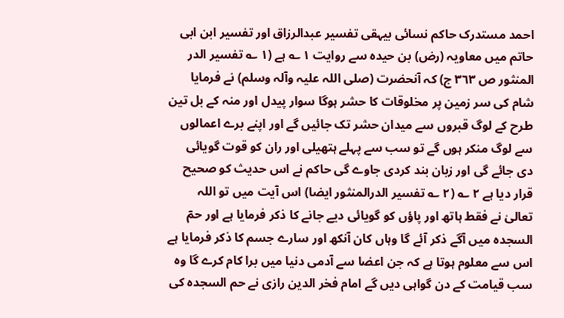احمد مستدرک حاکم نسائی بیہقی تفسیر عبدالرزاق اور تفسیر ابن ابی حاتم میں معاویہ (رض) بن حیدہ سے روایت ١ ؎ ہے (١ ؎ تفسیر الدر المنثور ص ٣٦٣ ج) کہ آنحضرت (صلی اللہ علیہ وآلہ وسلم) نے فرمایا شام کی سر زمین پر مخلوقات کا حشر ہوگا سوار پیدل اور منہ کے بل تین طرح کے لوگ قبروں سے میدان حشر تک جائیں گے اور اپنے برے اعمالوں سے لوگ منکر ہوں گے تو سب سے پہلے ہتھیلی اور ران کو قوت گویائی دی جائے گی اور زبان بند کردی جاوے گی حاکم نے اس حدیث کو صحیح قرار دیا ہے ٢ ؎ (٢ ؎ تفسیر الدرالمنثور ایضا) اس آیت میں تو اللہ تعالیٰ نے فقط ہاتھ اور پاؤں کو گویائی دیے جانے کا ذکر فرمایا ہے اور حمٓ السجدہ میں آگے ذکر آئے گا وہاں کان آنکھ اور سارے جسم کا ذکر فرمایا ہے اس سے معلوم ہوتا ہے کہ جن اعضا سے آدمی دنیا میں برا کام کرے گا وہ سب قیامت کے دن گواہی دیں گے امام فخر الدین رازی نے حم السجدہ کی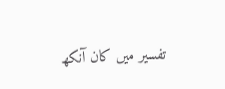تفسیر میں کان آنکھ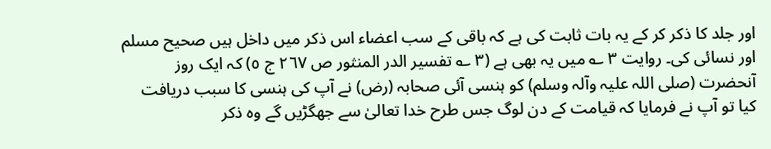اور جلد کا ذکر کر کے یہ بات ثابت کی ہے کہ باقی کے سب اعضاء اس ذکر میں داخل ہیں صحیح مسلم اور نسائی کی۔ روایت ٣ ؎ میں یہ بھی ہے (٣ ؎ تفسیر الدر المنثور ص ٢٦٧ ج ٥) کہ ایک روز آنحضرت (صلی اللہ علیہ وآلہ وسلم) کو ہنسی آئی صحابہ (رض) نے آپ کی ہنسی کا سبب دریافت کیا تو آپ نے فرمایا کہ قیامت کے دن لوگ جس طرح خدا تعالیٰ سے جھگڑیں گے وہ ذکر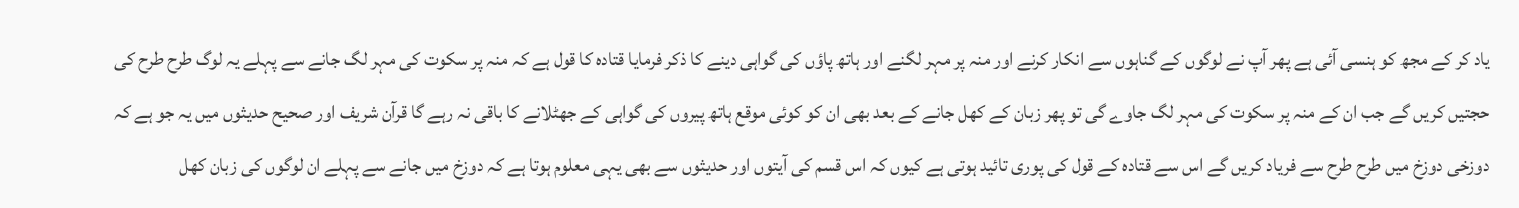یاد کر کے مجھ کو ہنسی آئی ہے پھر آپ نے لوگوں کے گناہوں سے انکار کرنے اور منہ پر مہر لگنے اور ہاتھ پاؤں کی گواہی دینے کا ذکر فرمایا قتادہ کا قول ہے کہ منہ پر سکوت کی مہر لگ جانے سے پہلے یہ لوگ طرح طرح کی حجتیں کریں گے جب ان کے منہ پر سکوت کی مہر لگ جاوے گی تو پھر زبان کے کھل جانے کے بعد بھی ان کو کوئی موقع ہاتھ پیروں کی گواہی کے جھٹلانے کا باقی نہ رہے گا قرآن شریف اور صحیح حدیثوں میں یہ جو ہے کہ دوزخی دوزخ میں طرح طرح سے فریاد کریں گے اس سے قتادہ کے قول کی پوری تائید ہوتی ہے کیوں کہ اس قسم کی آیتوں اور حدیثوں سے بھی یہی معلوم ہوتا ہے کہ دوزخ میں جانے سے پہلے ان لوگوں کی زبان کھل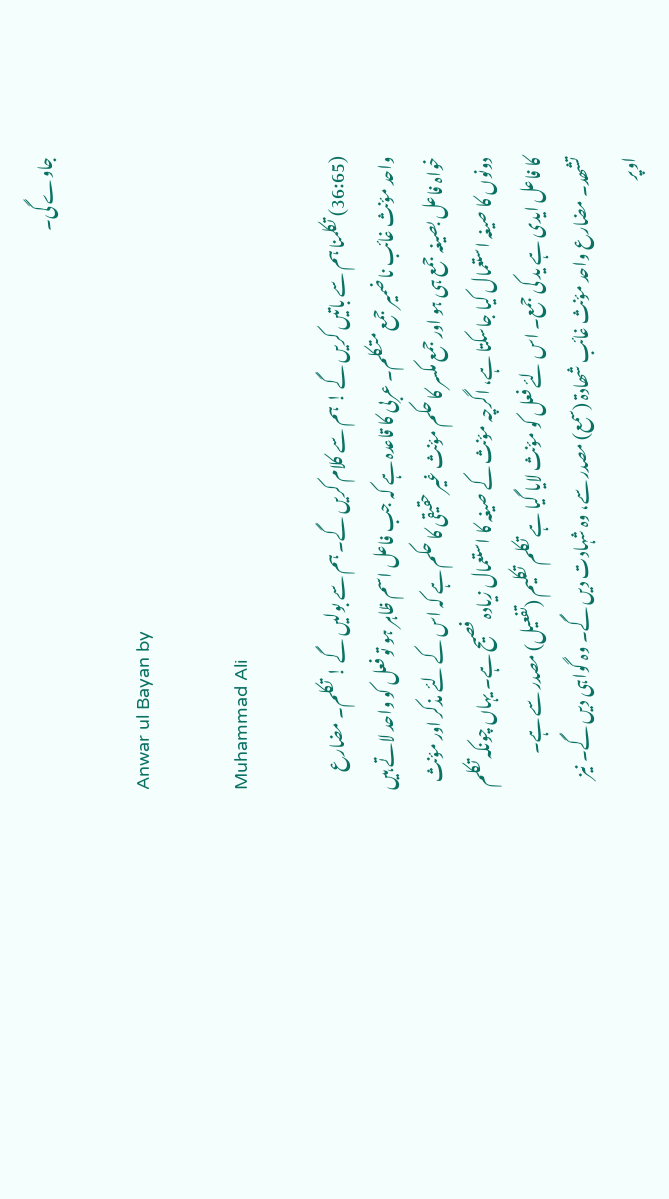جاوے گی۔

Anwar ul Bayan by

Muhammad Ali

(36:65) تکلمنا ہم سے باتیں کریں گے ! ہم سے کلام کریں گے۔ ہم سے بولیں گے ! تکلم۔ مضارع واحد مؤنث غائب نا ضمیر جمع متکلم۔ عربی کا قاعدہ ہے کہ جب فاعل اسم ظاہر ہو تو فعل کو واحد لاتے ہیں خواہ فاعل بصیغہ جمع ہی ہو اور جمع مکسر کا حکم مؤنث غیر حقیقی کا حکم ہے کہ اس کے لئے مذکر اور مؤنث دونوں کا صیغہ استعمال کیا جاسکتا ہے، اگرچہ مؤنث کے صیغہ کا استعمال زیادہ فصیح ہے۔ یہاں چونکہ تکلم کا فاعل ایدی ہے ید کی جمع۔ اس لئے فعل کو مؤنث لایا گیا ہے تکلم تکلیم (تفعیل) مصدر سے ہے۔ تشھد۔ مضارع واحد مؤنث غائب شھادۃ (سمع) مصدر سے، وہ شہادت دیں گے۔ وہ گواہی دیں گے۔ نیز اوپر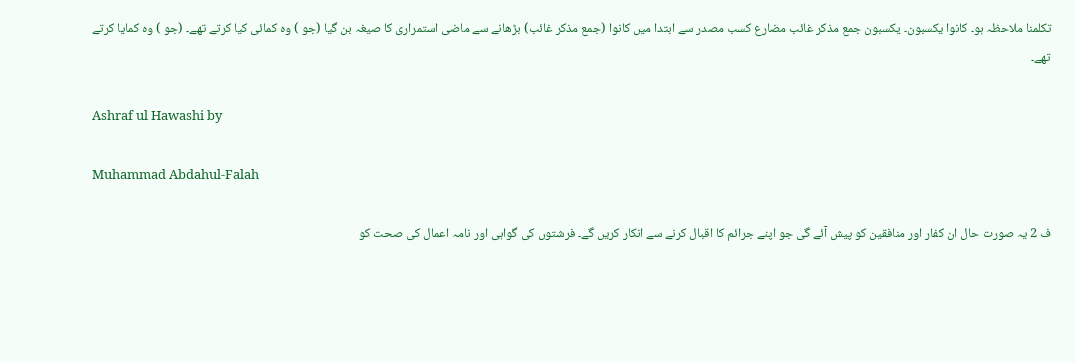تکلمنا ملاحظہ ہو۔ کانوا یکسبون۔ یکسبون جمع مذکر غائب مضارع کسب مصدر سے ابتدا میں کانوا (جمع مذکر غائب) بڑھانے سے ماضی استمراری کا صیغہ بن گیا (جو ) وہ کمائی کیا کرتے تھے۔ (جو ) وہ کمایا کرتے تھے۔

Ashraf ul Hawashi by

Muhammad Abdahul-Falah

ف 2 یہ صورت حال ان کفار اور منافقین کو پیش آئے گی جو اپنے جرائم کا اقبال کرنے سے انکار کریں گے۔ فرشتوں کی گواہی اور نامہ اعمال کی صحت کو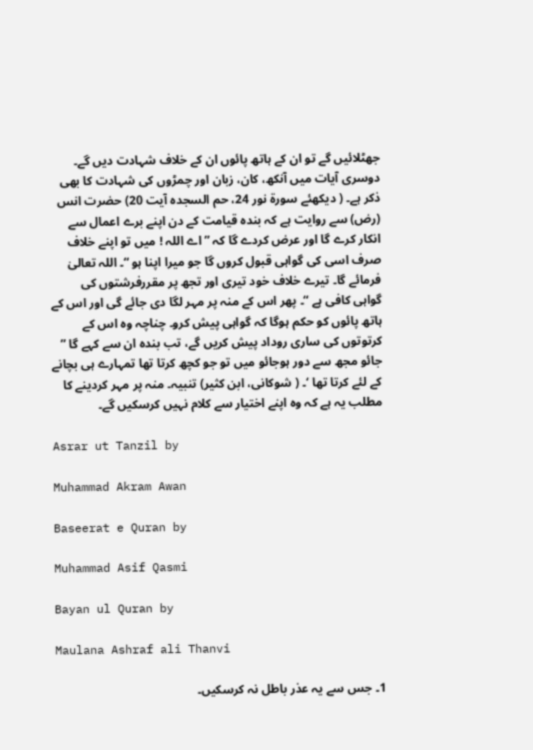جھٹلائیں گے تو ان کے ہاتھ پائوں ان کے خلاف شہادت دیں گے۔ دوسری آیات میں آنکھ، کان، زبان اور چمڑوں کی شہادت کا بھی ذکر ہے۔ ( دیکھئے سورة نور 24، حم السجدہ آیت 20) حضرت انس (رض) سے روایت ہے کہ بندہ قیامت کے دن اپنے برے اعمال سے انکار کرے گا اور عرض کردے گا کہ ” اے اللہ ! میں تو اپنے خلاف صرف اسی کی گواہی قبول کروں گا جو میرا اپنا ہو “۔ اللہ تعالیٰ فرمائے گا۔ تیرے خلاف خود تیری اور تجھ پر مقررفرشتوں کی گواہی کافی ہے “۔ پھر اس کے منہ پر مہر لگا دی جائے گی اور اس کے ہاتھ پائوں کو حکم ہوگا کہ گواہی پیش کرو۔ چناچہ وہ اس کے کرتوتوں کی ساری روداد پیش کریں گے، تب بندہ ان سے کہے گا ” جائو مجھ سے دور ہوجائو میں تو جو کچھ کرتا تھا تمہارے ہی بچانے کے لئے کرتا تھا ‘۔ ( شوکانی، ابن کثیر) تنبیہ۔ منہ پر مہر کردینے کا مطلب یہ ہے کہ وہ اپنے اختیار سے کلام نہیں کرسکیں گے۔

Asrar ut Tanzil by

Muhammad Akram Awan

Baseerat e Quran by

Muhammad Asif Qasmi

Bayan ul Quran by

Maulana Ashraf ali Thanvi

1۔ جس سے یہ عذر باطل نہ کرسکیں۔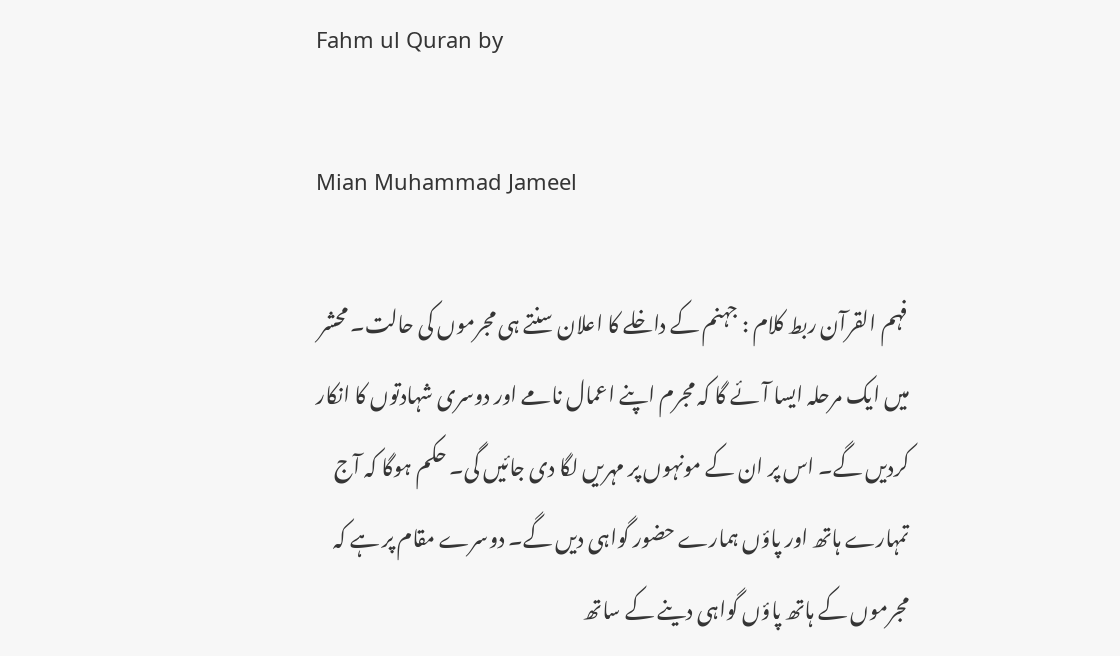Fahm ul Quran by

Mian Muhammad Jameel

فہم القرآن ربط کلام : جہنم کے داخلے کا اعلان سنتے ہی مجرموں کی حالت۔ محشر میں ایک مرحلہ ایسا آئے گا کہ مجرم اپنے اعمال نامے اور دوسری شہادتوں کا انکار کردیں گے۔ اس پر ان کے مونہوں پر مہریں لگا دی جائیں گی۔ حکم ہوگا کہ آج تمہارے ہاتھ اور پاؤں ہمارے حضور گواہی دیں گے۔ دوسرے مقام پر ہے کہ مجرموں کے ہاتھ پاؤں گواہی دینے کے ساتھ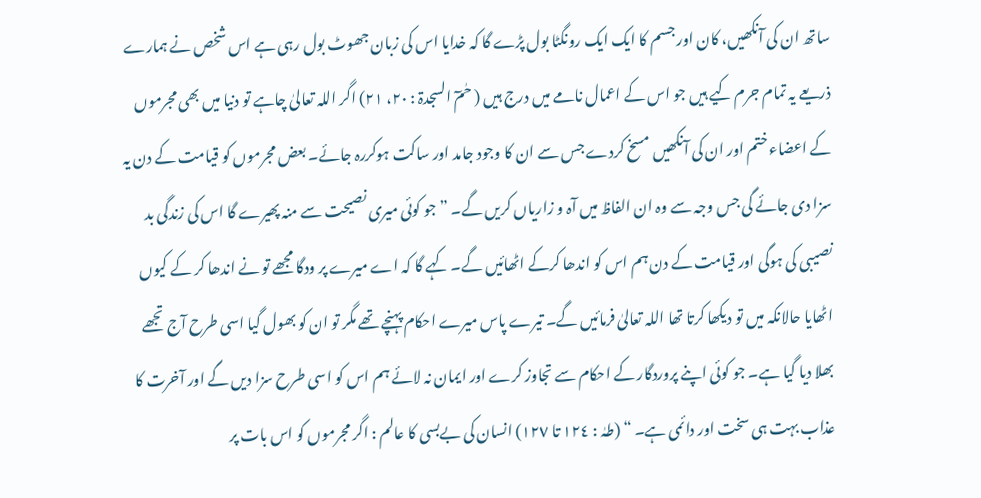ساتھ ان کی آنکھیں، کان اور جسم کا ایک ایک رونگٹا بول پڑے گا کہ خدایا اس کی زبان جھوٹ بول رہی ہے اس شخص نے ہمارے ذریعے یہ تمام جرم کیے ہیں جو اس کے اعمال نامے میں درج ہیں ( حٰمٓ السجدۃ : ٢٠، ٢١) اگر اللہ تعالیٰ چاہے تو دنیا میں بھی مجرموں کے اعضاء ختم اور ان کی آنکھیں مسخ کردے جس سے ان کا وجود جامد اور ساکت ہوکررہ جائے۔ بعض مجرموں کو قیامت کے دن یہ سزا دی جائے گی جس وجہ سے وہ ان الفاظ میں آہ و زاریاں کریں گے۔ ” جو کوئی میری نصیحت سے منہ پھیرے گا اس کی زندگی بد نصیبی کی ہوگی اور قیامت کے دن ہم اس کو اندھا کرکے اٹھائیں گے۔ کہے گا کہ اے میرے پر ودگا مجھے تو نے اندھا کر کے کیوں اٹھایا حالانکہ میں تو دیکھا کرتا تھا اللہ تعالیٰ فرمائیں گے۔ تیرے پاس میرے احکام پہنچے تھے مگر تو ان کو بھول گیا اسی طرح آج تجھے بھلا دیا گیا ہے۔ جو کوئی اپنے پروردگار کے احکام سے تجاوز کرے اور ایمان نہ لائے ہم اس کو اسی طرح سزا دیں گے اور آخرت کا عذاب بہت ہی سخت اور دائمی ہے۔ “ (طہٰ : ١٢٤ تا ١٢٧) انسان کی بےبسی کا عالم : اگر مجرموں کو اس بات پر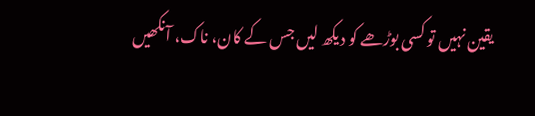یقین نہیں تو کسی بوڑھے کو دیکھ لیں جس کے کان، ناک، آنکھیں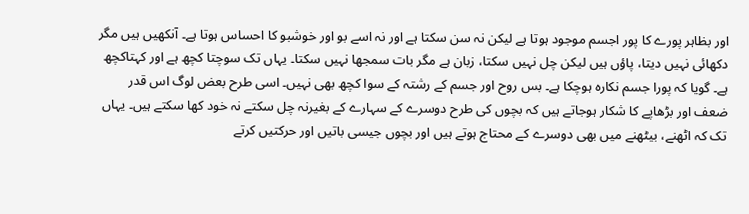اور بظاہر پورے کا پور اجسم موجود ہوتا ہے لیکن نہ سن سکتا ہے اور نہ اسے بو اور خوشبو کا احساس ہوتا ہے۔ آنکھیں ہیں مگر دکھائی نہیں دیتا، پاؤں ہیں لیکن چل نہیں سکتا، زبان ہے مگر بات سمجھا نہیں سکتا۔ یہاں تک سوچتا کچھ ہے اور کہتاکچھ ہے۔ گویا کہ پورا جسم نکارہ ہوچکا ہے۔ بس روح اور جسم کے رشتہ کے سوا کچھ بھی نہیں۔ اسی طرح بعض لوگ اس قدر ضعف اور بڑھاپے کا شکار ہوجاتے ہیں کہ بچوں کی طرح دوسرے کے سہارے کے بغیرنہ چل سکتے نہ خود کھا سکتے ہیں۔ یہاں تک کہ اٹھنے، بیٹھنے میں بھی دوسرے کے محتاج ہوتے ہیں اور بچوں جیسی باتیں اور حرکتیں کرتے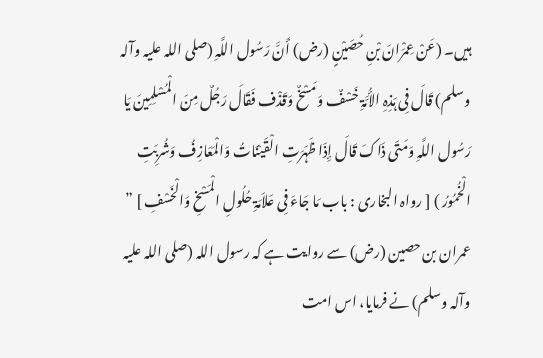ہیں۔ (عَنْ عِمْرَانَ بْنِ حُصَیْنٍ (رض) أَنَّ رَسُول اللَّہِ (صلی اللہ علیہ وآلہ وسلم) قَالَ فِی ہَذِہِ الأُمَّۃِ خَسْفٌ وَمَسْخٌ وَقَذْف فَقَالَ رَجُلٌ مِنَ الْمُسْلِمِینَ یَا رَسُول اللَّہِ وَمَتَی ذَاکَ قَالَ إِذَا ظَہَرَتِ الْقَیْنَاتُ وَالْمَعَازِفُ وَشُرِبَتِ الْخُمُورُ ) [ رواہ البخاری : باب مَا جَاءَ فِی عَلاَمَۃِ حُلُولِ الْمَسْخِ وَالْخَسْفِ ] ” عمران بن حصین (رض) سے روایت ہے کہ رسول اللہ (صلی اللہ علیہ وآلہ وسلم) نے فرمایا، اس امت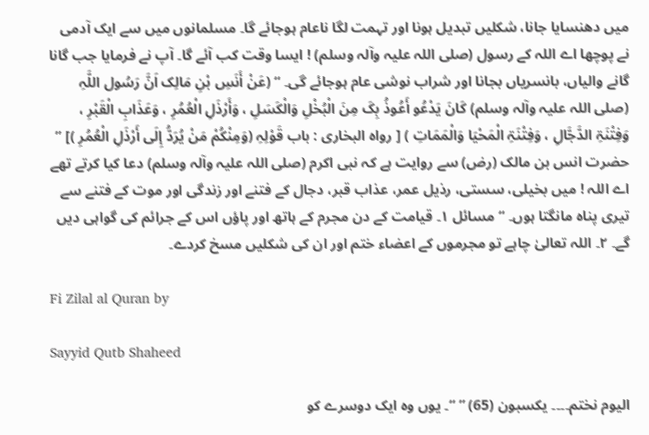میں دھنسایا جانا، شکلیں تبدیل ہونا اور تہمت لگا ناعام ہوجائے گا۔ مسلمانوں میں سے ایک آدمی نے پوچھا اے اللہ کے رسول (صلی اللہ علیہ وآلہ وسلم) ! ایسا وقت کب آئے گا۔ آپ نے فرمایا جب گانا گانے والیاں، بانسریاں بجانا اور شراب نوشی عام ہوجائے گی۔ “ (عَنْ أَنَسِ بْنِ مَالِک اَنَّ رَسُول اللَّہِ (صلی اللہ علیہ وآلہ وسلم) کَانَ یَدْعُو أَعُوذُ بِکَ مِنَ الْبُخْلِ وَالْکَسَلِ ، وَأَرْذَلِ الْعُمُرِ ، وَعَذَابِ الْقَبْرِ ، وَفِتْنَۃِ الدَّجَّالِ ، وَفِتْنَۃِ الْمَحْیَا وَالْمَمَاتِ ) [ رواہ البخاری : باب قَوْلِہِ (وَمِنْکُمْ مَنْ یُرَدُّ إِلَی أَرْذَلِ الْعُمُرِ )] ” حضرت انس بن مالک (رض) سے روایت ہے کہ نبی اکرم (صلی اللہ علیہ وآلہ وسلم) دعا کیا کرتے تھے اے اللہ ! میں بخیلی، سستی، رذیل عمر، عذاب قبر، دجال کے فتنے اور زندگی اور موت کے فتنے سے تیری پناہ مانگتا ہوں۔ “ مسائل ١۔ قیامت کے دن مجرم کے ہاتھ اور پاؤں اس کے جرائم کی گواہی دیں گے۔ ٢۔ اللہ تعالیٰ چاہے تو مجرموں کے اعضاء ختم اور ان کی شکلیں مسخ کردے۔

Fi Zilal al Quran by

Sayyid Qutb Shaheed

الیوم نختم۔۔۔۔ یکسبون (65) ” “۔ یوں وہ ایک دوسرے کو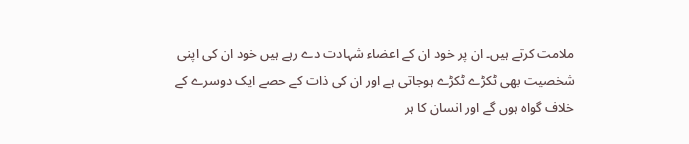ملامت کرتے ہیں۔ ان پر خود ان کے اعضاء شہادت دے رہے ہیں خود ان کی اپنی شخصیت بھی ٹکڑے ٹکڑے ہوجاتی ہے اور ان کی ذات کے حصے ایک دوسرے کے خلاف گواہ ہوں گے اور انسان کا ہر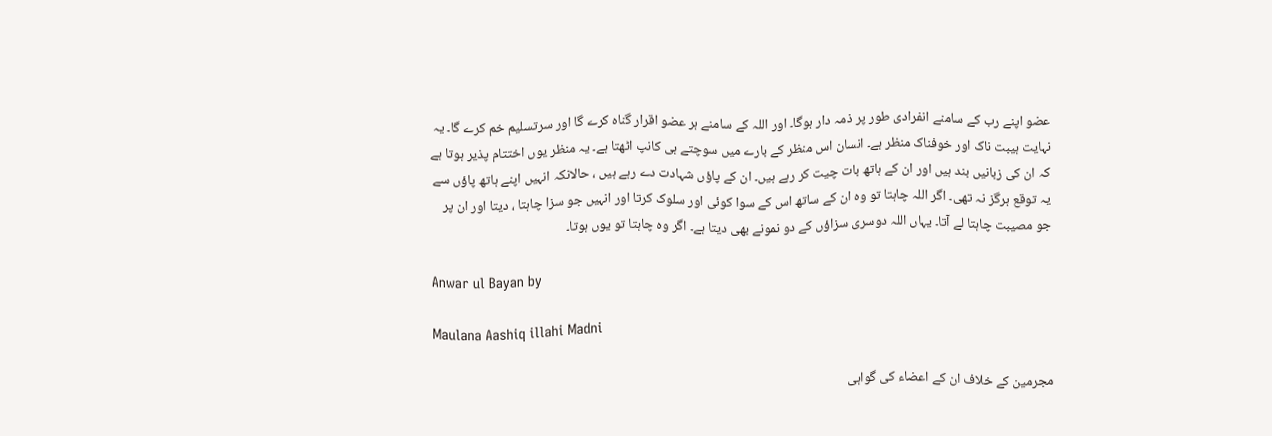عضو اپنے رب کے سامنے انفرادی طور پر ذمہ دار ہوگا۔ اور اللہ کے سامنے ہر عضو اقرار گناہ کرے گا اور سرتسلیم خم کرے گا۔ یہ نہایت ہیبت ناک اور خوفناک منظر ہے۔ انسان اس منظر کے بارے میں سوچتے ہی کانپ اٹھتا ہے۔ یہ منظر یوں اختتام پذیر ہوتا ہے کہ ان کی زبانیں بند ہیں اور ان کے ہاتھ بات چیت کر رہے ہیں۔ ان کے پاؤں شہادت دے رہے ہیں ، حالانکہ انہیں اپنے ہاتھ پاؤں سے یہ توقع ہرگز نہ تھی۔ اگر اللہ چاہتا تو وہ ان کے ساتھ اس کے سوا کوئی اور سلوک کرتا اور انہیں جو سزا چاہتا ، دیتا اور ان پر جو مصیبت چاہتا لے آتا۔ یہاں اللہ دوسری سزاؤں کے دو نمونے بھی دیتا ہے۔ اگر وہ چاہتا تو یوں ہوتا۔

Anwar ul Bayan by

Maulana Aashiq illahi Madni

مجرمین کے خلاف ان کے اعضاء کی گواہی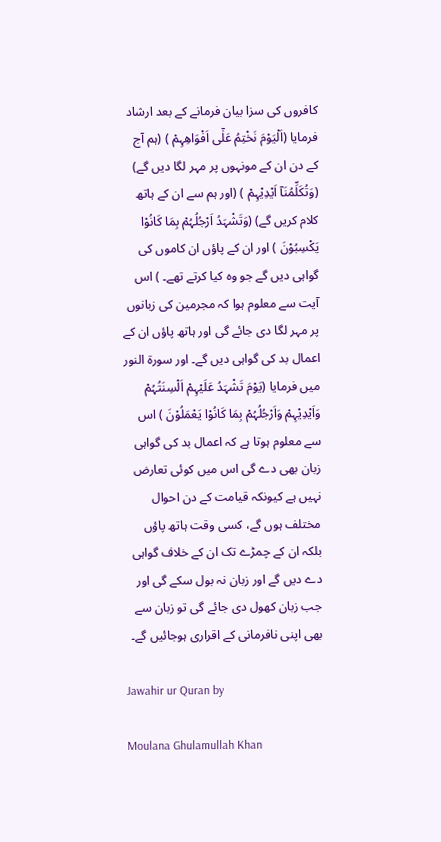کافروں کی سزا بیان فرمانے کے بعد ارشاد فرمایا (اَلْیَوْمَ نَخْتِمُ عَلٰٓی اَفْوَاھِہِمْ ) (ہم آج کے دن ان کے مونہوں پر مہر لگا دیں گے) (وَتُکَلِّمُنَآ اَیْدِیْہِمْ ) (اور ہم سے ان کے ہاتھ کلام کریں گے) (وَتَشْہَدُ اَرْجُلُہُمْ بِمَا کَانُوْا یَکْسِبُوْنَ ) اور ان کے پاؤں ان کاموں کی گواہی دیں گے جو وہ کیا کرتے تھے۔ ) اس آیت سے معلوم ہوا کہ مجرمین کی زبانوں پر مہر لگا دی جائے گی اور ہاتھ پاؤں ان کے اعمال بد کی گواہی دیں گے۔ اور سورة النور میں فرمایا (یَوْمَ تَشْہَدُ عَلَیْہِمْ اَلْسِنَتُہُمْ وَاَیْدِیْہِمْ وَاَرْجُلُہُمْ بِمَا کَانُوْا یَعْمَلُوْنَ ) اس سے معلوم ہوتا ہے کہ اعمال بد کی گواہی زبان بھی دے گی اس میں کوئی تعارض نہیں ہے کیونکہ قیامت کے دن احوال مختلف ہوں گے، کسی وقت ہاتھ پاؤں بلکہ ان کے چمڑے تک ان کے خلاف گواہی دے دیں گے اور زبان نہ بول سکے گی اور جب زبان کھول دی جائے گی تو زبان سے بھی اپنی نافرمانی کے اقراری ہوجائیں گے۔

Jawahir ur Quran by

Moulana Ghulamullah Khan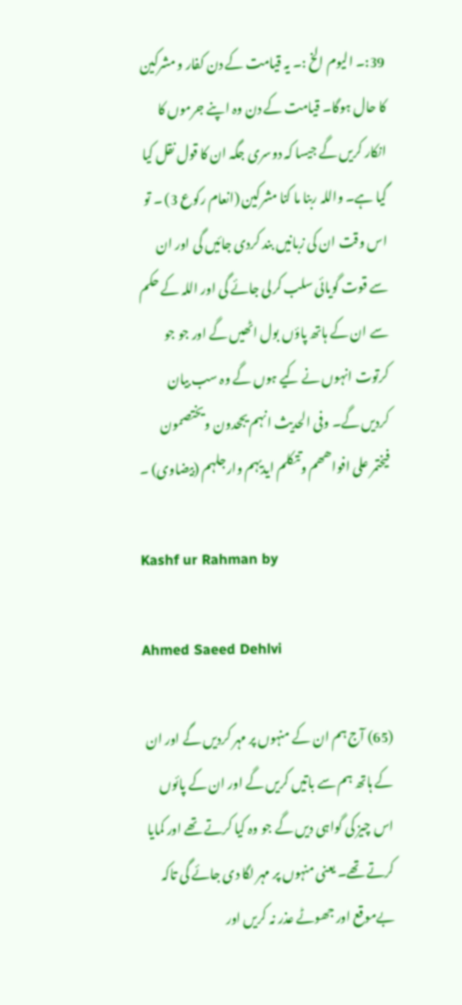39:۔ الیوم الخ :۔ یہ قیامت کے دن کفار و مشرکین کا حال ہوگا۔ قیامت کے دن وہ اپنے جرموں کا انکار کریں گے جیسا کہ دوسری جگہ ان کا قول نقل کیا گیا ہے۔ واللہ ربنا ما کنا مشرکین (انعام رکوع 3) ۔ تو اس وقت ان کی زبانیں بند کردی جائیں گی اور ان سے قوت گویائی سلب کرلی جائے گی اور اللہ کے حکم سے ان کے ہاتھ پاؤں بول اٹھیں گے اور جو جو کرتوت انہوں نے کیے ہوں گے وہ سب بیان کردیں گے۔ وفی الحدیث انہم یجحدون ویختصمون فیختمر علی افواھھم وتتکلم ایدیہم وارجلہم (بیضاوی) ۔

Kashf ur Rahman by

Ahmed Saeed Dehlvi

(65) آج ہم ان کے منہوں پر مہر کردیں گے اور ان کے ہاتھ ہم سے باتیں کریں گے اور ان کے پائوں اس چیز کی گواہی دیں گے جو وہ کیا کرتے تھے اور کمایا کرتے تھے۔ یعنی منہوں پر مہر لگا دی جائے گی تاکہ بےموقع اور جھوٹے عذر نہ کریں اور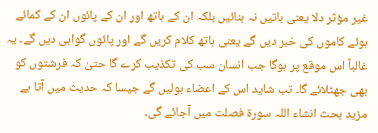غیر مؤثر دلا یعنی باتیں نہ بنائیں بلکہ ان کے ہاتھ اور ان کے پائوں ان کے کمائے ہوئے کاموں کی خبر دیں گے یعنی ہاتھ کلام کریں گے اور پائوں گواہی دیں گے۔ یہ غالباً اس موقع پر ہوگا جب انسان سب کی تکذیب کرے گا حتیٰ کہ فرشتوں کو بھی جھٹلائے گا۔ تب شاید اس کے اعضاء بولیں گے جیسا کہ حدیث میں آتا ہے مزید بحث انشاء اللہ سورة فصلت میں آجائے گی۔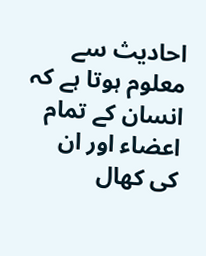احادیث سے معلوم ہوتا ہے کہ انسان کے تمام اعضاء اور ان کی کھال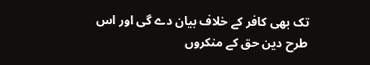تک بھی کافر کے خلاف بیان دے گی اور اس طرح دین حق کے منکروں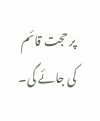پر حجت قائم کی جائے گی۔